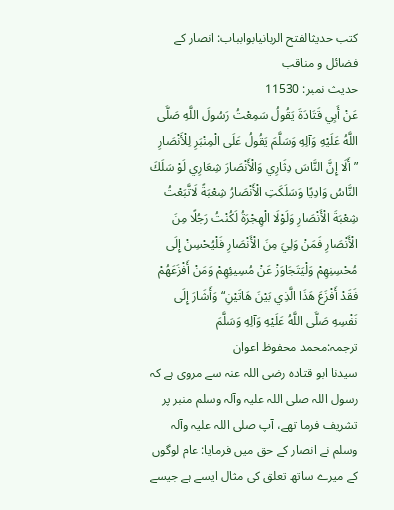کتب حدیثالفتح الربانیابوابباب: انصار کے فضائل و مناقب
حدیث نمبر: 11530
عَنْ أَبِي قَتَادَةَ يَقُولُ سَمِعْتُ رَسُولَ اللَّهِ صَلَّى اللَّهُ عَلَيْهِ وَآلِهِ وَسَلَّمَ يَقُولُ عَلَى الْمِنْبَرِ لِلْأَنْصَارِ ”أَلَا إِنَّ النَّاسَ دِثَارِي وَالْأَنْصَارَ شِعَارِي لَوْ سَلَكَ النَّاسُ وَادِيًا وَسَلَكَتِ الْأَنْصَارُ شِعْبَةً لَاتَّبَعْتُ شِعْبَةَ الْأَنْصَارِ وَلَوْلَا الْهِجْرَةُ لَكُنْتُ رَجُلًا مِنَ الْأَنْصَارِ فَمَنْ وَلِيَ مِنَ الْأَنْصَارِ فَلْيُحْسِنْ إِلَى مُحْسِنِهِمْ وَلْيَتَجَاوَزْ عَنْ مُسِيئِهِمْ وَمَنْ أَفْزَعَهُمْ فَقَدْ أَفْزَعَ هَذَا الَّذِي بَيْنَ هَاتَيْنِ“ وَأَشَارَ إِلَى نَفْسِهِ صَلَّى اللَّهُ عَلَيْهِ وَآلِهِ وَسَلَّمَ
ترجمہ:محمد محفوظ اعوان
سیدنا ابو قتادہ رضی اللہ عنہ سے مروی ہے کہ رسول اللہ صلی اللہ علیہ وآلہ وسلم منبر پر تشریف فرما تھے، آپ صلی اللہ علیہ وآلہ وسلم نے انصار کے حق میں فرمایا: عام لوگوں کے میرے ساتھ تعلق کی مثال ایسے ہے جیسے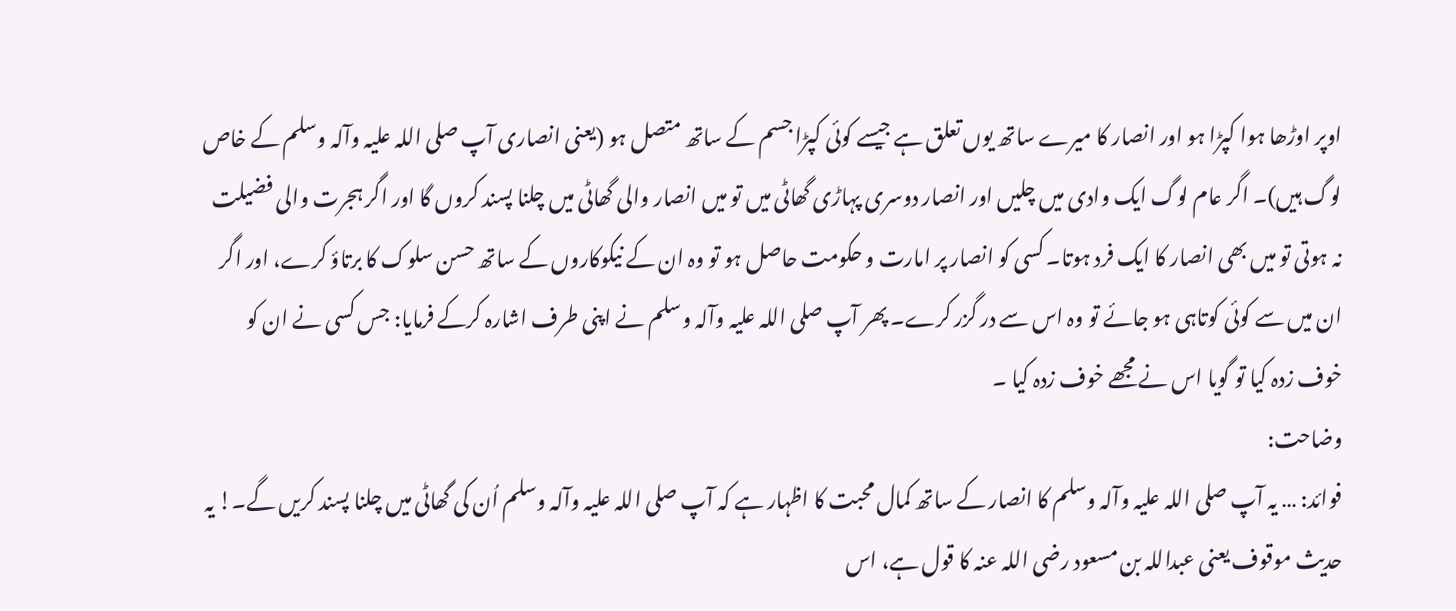اوپر اوڑھا ہوا کپڑا ہو اور انصار کا میرے ساتھ یوں تعلق ہے جیسے کوئی کپڑا جسم کے ساتھ متصل ہو (یعنی انصاری آپ صلی اللہ علیہ وآلہ وسلم کے خاص لوگ ہیں)۔ اگر عام لوگ ایک وادی میں چلیں اور انصار دوسری پہاڑی گھاٹی میں تو میں انصار والی گھاٹی میں چلنا پسند کروں گا اور اگر ہجرت والی فضیلت نہ ہوتی تو میں بھی انصار کا ایک فرد ہوتا۔ کسی کو انصار پر امارت و حکومت حاصل ہو تو وہ ان کے نیکوکاروں کے ساتھ حسن سلوک کا برتاؤ کرے، اور اگر ان میں سے کوئی کوتاہی ہو جائے تو وہ اس سے در گزر کرے۔ پھر آپ صلی اللہ علیہ وآلہ وسلم نے اپنی طرف اشارہ کرکے فرمایا: جس کسی نے ان کو خوف زدہ کیا تو گویا اس نے مجھے خوف زدہ کیا ۔
وضاحت:
فوائد: … یہ آپ صلی اللہ علیہ وآلہ وسلم کا انصار کے ساتھ کمال محبت کا اظہار ہے کہ آپ صلی اللہ علیہ وآلہ وسلم اُن کی گھاٹی میں چلنا پسند کریں گے۔! یہ حدیث موقوف یعنی عبداللہ بن مسعود رضی اللہ عنہ کا قول ہے، اس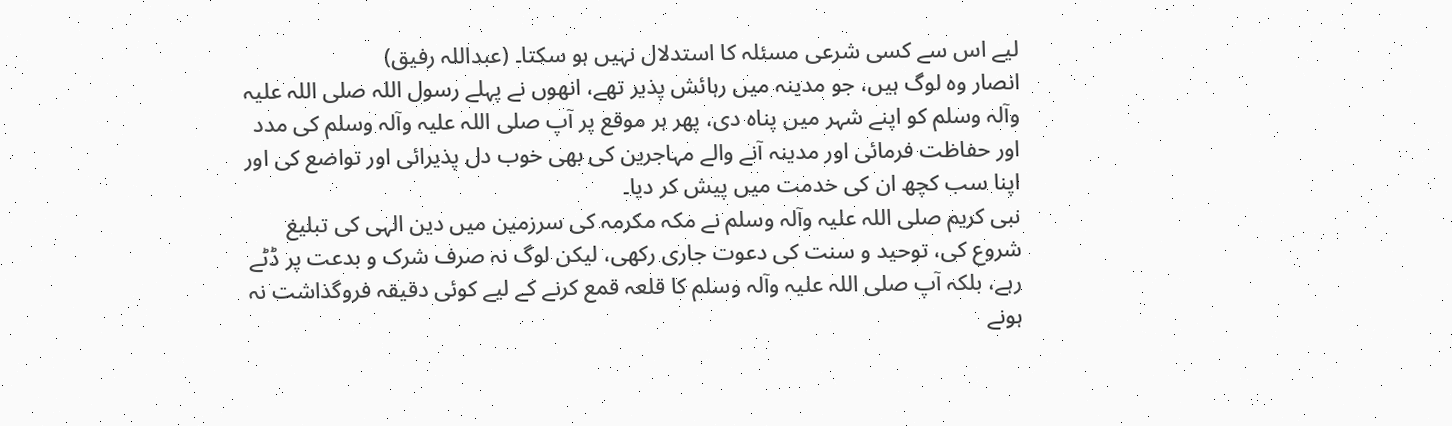لیے اس سے کسی شرعی مسئلہ کا استدلال نہیں ہو سکتا۔ (عبداللہ رفیق)
انصار وہ لوگ ہیں، جو مدینہ میں رہائش پذیر تھے، انھوں نے پہلے رسول اللہ صلی اللہ علیہ وآلہ وسلم کو اپنے شہر میں پناہ دی، پھر ہر موقع پر آپ صلی اللہ علیہ وآلہ وسلم کی مدد اور حفاظت فرمائی اور مدینہ آنے والے مہاجرین کی بھی خوب دل پذیرائی اور تواضع کی اور اپنا سب کچھ ان کی خدمت میں پیش کر دیا۔
نبی کریم صلی اللہ علیہ وآلہ وسلم نے مکہ مکرمہ کی سرزمین میں دین الہی کی تبلیغ شروع کی، توحید و سنت کی دعوت جاری رکھی، لیکن لوگ نہ صرف شرک و بدعت پر ڈٹے رہے، بلکہ آپ صلی اللہ علیہ وآلہ وسلم کا قلعہ قمع کرنے کے لیے کوئی دقیقہ فروگذاشت نہ ہونے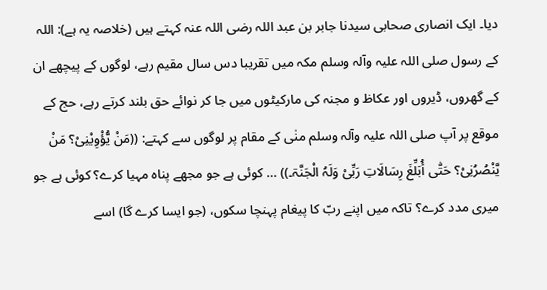دیا۔ ایک انصاری صحابی سیدنا جابر بن عبد اللہ رضی اللہ عنہ کہتے ہیں (خلاصہ یہ ہے): اللہ کے رسول صلی اللہ علیہ وآلہ وسلم مکہ میں تقریبا دس سال مقیم رہے، لوگوں کے پیچھے ان کے گھروں، ڈیروں اور عکاظ و مجنہ کی مارکیٹوں میں جا کر نوائے حق بلند کرتے رہے، حج کے موقع پر آپ صلی اللہ علیہ وآلہ وسلم منٰی کے مقام پر لوگوں سے کہتے: ((مَنْ یُّؤْوِیْنِیْ؟ مَنْ یَّنْصُرُنِیْ؟ حَتّٰی أُبَلِّغَ رِسَالَاتِ رَبِّیْ وَلَہُ الْجَنَّۃ۔)) … کوئی ہے جو مجھے پناہ مہیا کرے؟ کوئی ہے جو میری مدد کرے؟ تاکہ میں اپنے ربّ کا پیغام پہنچا سکوں، (جو ایسا کرے گا) اسے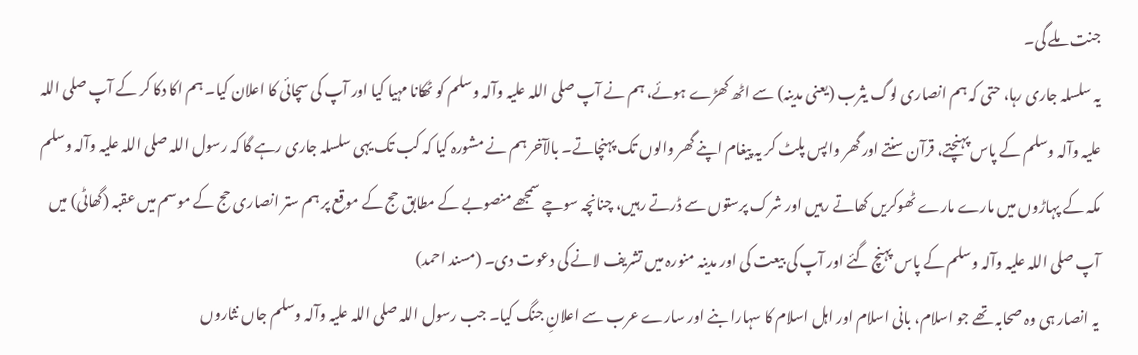جنت ملے گی۔
یہ سلسلہ جاری رہا، حتی کہ ہم انصاری لوگ یثرب (یعنی مدینہ) سے اٹھ کھڑے ہوئے، ہم نے آپ صلی اللہ علیہ وآلہ وسلم کو ٹھکانا مہیا کیا اور آپ کی سچائی کا اعلان کیا۔ ہم اکا دکا کر کے آپ صلی اللہ علیہ وآلہ وسلم کے پاس پہنچتے، قرآن سنتے اور گھر واپس پلٹ کر یہ پیغام اپنے گھر والوں تک پہنچاتے۔ بالآخر ہم نے مشورہ کیا کہ کب تک یہی سلسلہ جاری رہے گا کہ رسول اللہ صلی اللہ علیہ وآلہ وسلم مکہ کے پہاڑوں میں مارے مارے ٹھوکریں کھاتے رہیں اور شرک پرستوں سے ڈرتے رہیں، چنانچہ سوچے سمجھے منصوبے کے مطابق حج کے موقع پر ہم ستر انصاری حج کے موسم میں عقبہ (گھاٹی) میں آپ صلی اللہ علیہ وآلہ وسلم کے پاس پہنچ گئے اور آپ کی بیعت کی اور مدینہ منورہ میں تشریف لانے کی دعوت دی۔ (مسند احمد)
یہ انصار ہی وہ صحابہ تھے جو اسلام، بانی اسلام اور اہل اسلام کا سہارا بنے اور سارے عرب سے اعلانِ جنگ کیا۔ جب رسول اللہ صلی اللہ علیہ وآلہ وسلم جاں نثاروں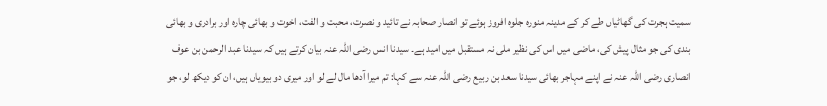سمیت ہجرت کی گھاٹیاں طے کر کے مدینہ منورہ جلوہ افروز ہوئے تو انصار صحابہ نے تائید و نصرت، محبت و الفت، اخوت و بھائی چارہ اور برادری و بھائی بندی کی جو مثال پیش کی، ماضی میں اس کی نظیر ملی نہ مستقبل میں امید ہے۔ سیدنا انس رضی اللہ عنہ بیان کرتے ہیں کہ سیدنا عبد الرحمن بن عوف انصاری رضی اللہ عنہ نے اپنے مہاجر بھائی سیدنا سعد بن ربیع رضی اللہ عنہ سے کہا: تم میرا آدھا مال لے لو اور میری دو بیویاں ہیں، ان کو دیکھ لو، جو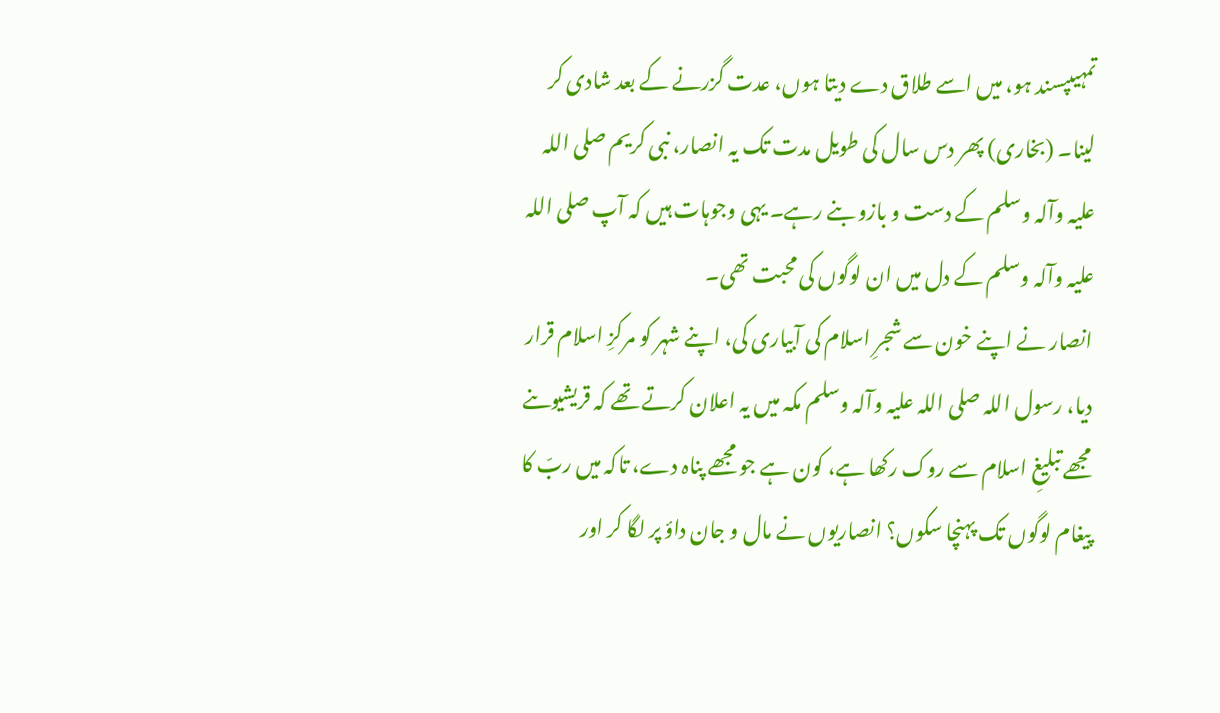تمہیںپسند ہو، میں اسے طلاق دے دیتا ہوں، عدت گزرنے کے بعد شادی کر لینا۔ (بخاری) پھر دس سال کی طویل مدت تک یہ انصار، نبی کریم صلی اللہ علیہ وآلہ وسلم کے دست و بازو بنے رہے۔ یہی وجوہات ہیں کہ آپ صلی اللہ علیہ وآلہ وسلم کے دل میں ان لوگوں کی محبت تھی۔
انصار نے اپنے خون سے شجرِ اسلام کی آبیاری کی، اپنے شہر کو مرکزِ اسلام قرار دیا، رسول اللہ صلی اللہ علیہ وآلہ وسلم مکہ میں یہ اعلان کرتے تھے کہ قریشیوںنے مجھے تبلیغِ اسلام سے روک رکھا ہے، کون ہے جو مجھے پناہ دے، تاکہ میں ربّ کا پیغام لوگوں تک پہنچا سکوں؟ انصاریوں نے مال و جان داؤ پر لگا کر اور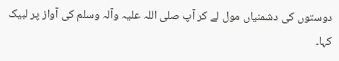دوستوں کی دشمنیاں مول لے کر آپ صلی اللہ علیہ وآلہ وسلم کی آواز پر لبیک کہا۔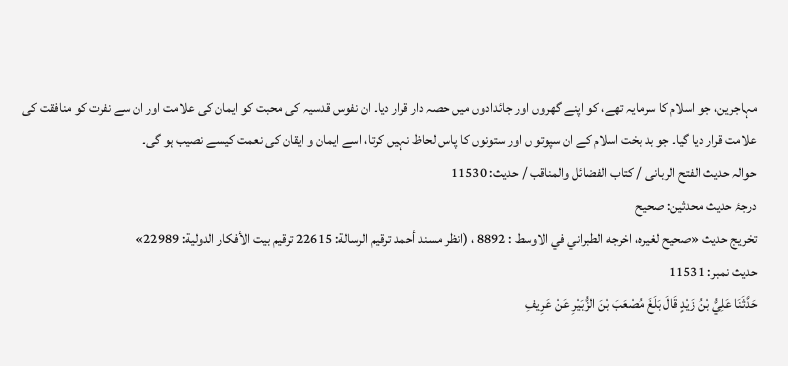مہاجرین، جو اسلام کا سرمایہ تھے، کو اپنے گھروں اور جائدادوں میں حصہ دار قرار دیا۔ ان نفوس قدسیہ کی محبت کو ایمان کی علامت اور ان سے نفرت کو منافقت کی علامت قرار دیا گیا۔ جو بد بخت اسلام کے ان سپوتو ں اور ستونوں کا پاس لحاظ نہیں کرتا، اسے ایمان و ایقان کی نعمت کیسے نصیب ہو گی۔
حوالہ حدیث الفتح الربانی / كتاب الفضائل والمناقب / حدیث: 11530
درجۂ حدیث محدثین: صحیح
تخریج حدیث «صحيح لغيره، اخرجه الطبراني في الاوسط : 8892 ، (انظر مسند أحمد ترقيم الرسالة: 22615 ترقیم بيت الأفكار الدولية: 22989»
حدیث نمبر: 11531
حَدَّثَنَا عَلِيُّ بْنُ زَيْدٍ قَالَ بَلَغَ مُصْعَبَ بْنَ الزُّبَيْرِ عَنْ عَرِيفِ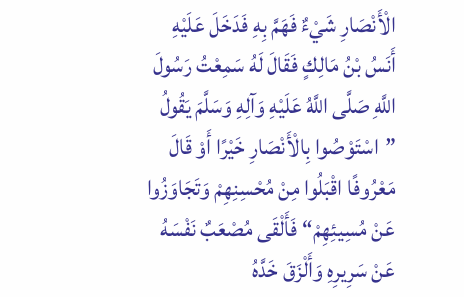الْأَنْصَارِ شَيْءٌ فَهَمَّ بِهِ فَدَخَلَ عَلَيْهِ أَنَسُ بْنُ مَالِكٍ فَقَالَ لَهُ سَمِعْتُ رَسُولَ اللَّهِ صَلَّى اللَّهُ عَلَيْهِ وَآلِهِ وَسَلَّمَ يَقُولُ ”اسْتَوْصُوا بِالْأَنْصَارِ خَيْرًا أَوْ قَالَ مَعْرُوفًا اقْبَلُوا مِنْ مُحْسِنِهِمْ وَتَجَاوَزُوا عَنْ مُسِيئِهِمْ“ فَأَلْقَى مُصْعَبٌ نَفْسَهُ عَنْ سَرِيرِهِ وَأَلْزَقَ خَدَّهُ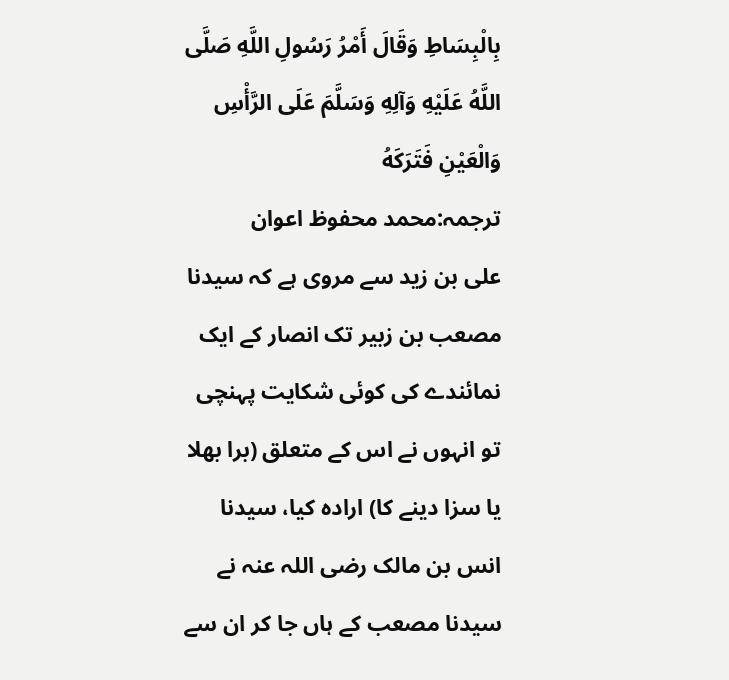بِالْبِسَاطِ وَقَالَ أَمْرُ رَسُولِ اللَّهِ صَلَّى اللَّهُ عَلَيْهِ وَآلِهِ وَسَلَّمَ عَلَى الرَّأْسِ وَالْعَيْنِ فَتَرَكَهُ
ترجمہ:محمد محفوظ اعوان
علی بن زید سے مروی ہے کہ سیدنا مصعب بن زبیر تک انصار کے ایک نمائندے کی کوئی شکایت پہنچی تو انہوں نے اس کے متعلق (برا بھلا یا سزا دینے کا) ارادہ کیا، سیدنا انس بن مالک رضی اللہ عنہ نے سیدنا مصعب کے ہاں جا کر ان سے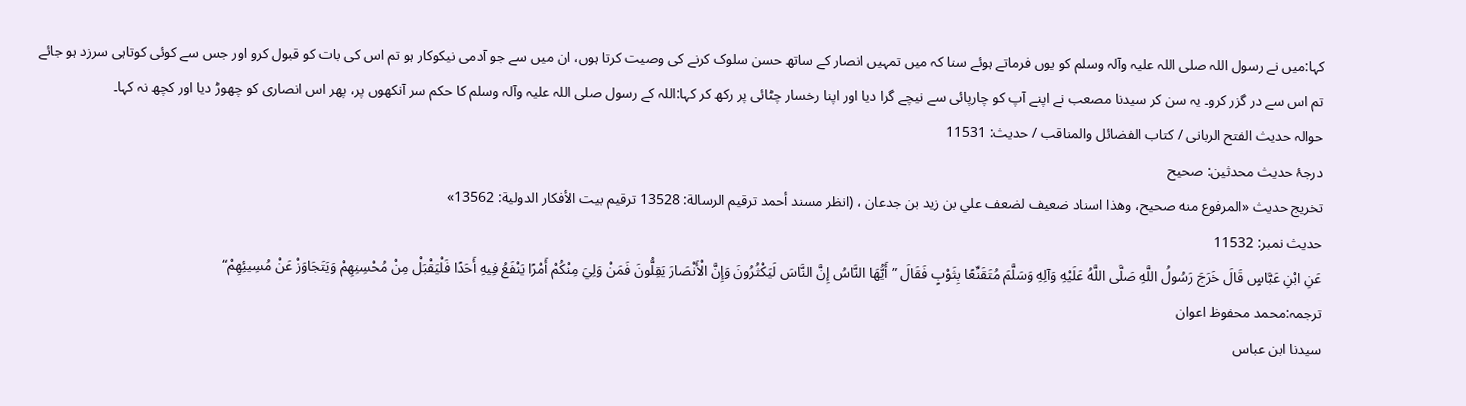کہا:میں نے رسول اللہ صلی اللہ علیہ وآلہ وسلم کو یوں فرماتے ہوئے سنا کہ میں تمہیں انصار کے ساتھ حسن سلوک کرنے کی وصیت کرتا ہوں، ان میں سے جو آدمی نیکوکار ہو تم اس کی بات کو قبول کرو اور جس سے کوئی کوتاہی سرزد ہو جائے تم اس سے در گزر کرو۔ یہ سن کر سیدنا مصعب نے اپنے آپ کو چارپائی سے نیچے گرا دیا اور اپنا رخسار چٹائی پر رکھ کر کہا:اللہ کے رسول صلی اللہ علیہ وآلہ وسلم کا حکم سر آنکھوں پر، پھر اس انصاری کو چھوڑ دیا اور کچھ نہ کہا۔
حوالہ حدیث الفتح الربانی / كتاب الفضائل والمناقب / حدیث: 11531
درجۂ حدیث محدثین: صحیح
تخریج حدیث «المرفوع منه صحيح، وھذا اسناد ضعيف لضعف علي بن زيد بن جدعان ، (انظر مسند أحمد ترقيم الرسالة: 13528 ترقیم بيت الأفكار الدولية: 13562»
حدیث نمبر: 11532
عَنِ ابْنِ عَبَّاسٍ قَالَ خَرَجَ رَسُولُ اللَّهِ صَلَّى اللَّهُ عَلَيْهِ وَآلِهِ وَسَلَّمَ مُتَقَنِّعًا بِثَوْبٍ فَقَالَ ”أَيُّهَا النَّاسُ إِنَّ النَّاسَ لَيَكْثُرُونَ وَإِنَّ الْأَنْصَارَ يَقِلُّونَ فَمَنْ وَلِيَ مِنْكُمْ أَمْرًا يَنْفَعُ فِيهِ أَحَدًا فَلْيَقْبَلْ مِنْ مُحْسِنِهِمْ وَيَتَجَاوَزْ عَنْ مُسِيئِهِمْ“
ترجمہ:محمد محفوظ اعوان
سیدنا ابن عباس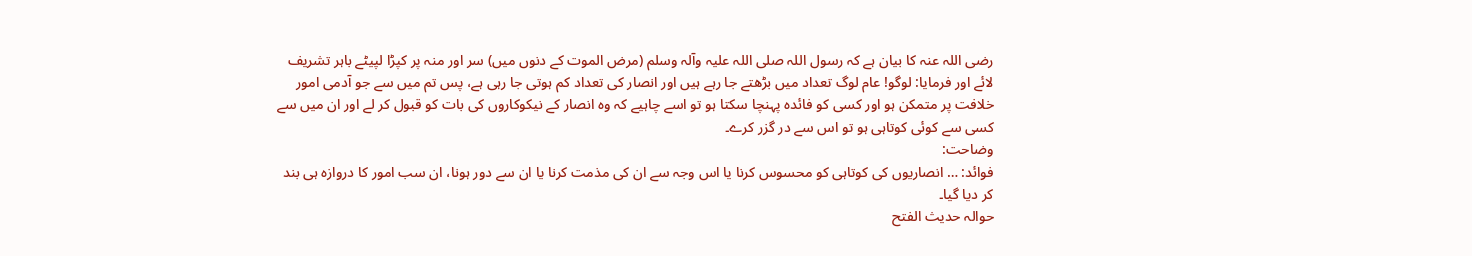رضی اللہ عنہ کا بیان ہے کہ رسول اللہ صلی اللہ علیہ وآلہ وسلم (مرض الموت کے دنوں میں) سر اور منہ پر کپڑا لپیٹے باہر تشریف لائے اور فرمایا: لوگو! عام لوگ تعداد میں بڑھتے جا رہے ہیں اور انصار کی تعداد کم ہوتی جا رہی ہے، پس تم میں سے جو آدمی امور خلافت پر متمکن ہو اور کسی کو فائدہ پہنچا سکتا ہو تو اسے چاہیے کہ وہ انصار کے نیکوکاروں کی بات کو قبول کر لے اور ان میں سے کسی سے کوئی کوتاہی ہو تو اس سے در گزر کرے۔
وضاحت:
فوائد: … انصاریوں کی کوتاہی کو محسوس کرنا یا اس وجہ سے ان کی مذمت کرنا یا ان سے دور ہونا، ان سب امور کا دروازہ ہی بند کر دیا گیا۔
حوالہ حدیث الفتح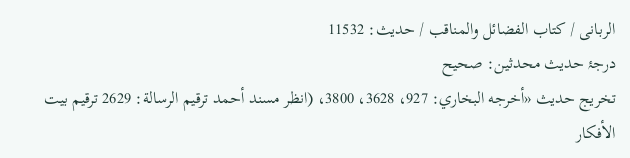الربانی / كتاب الفضائل والمناقب / حدیث: 11532
درجۂ حدیث محدثین: صحیح
تخریج حدیث «أخرجه البخاري: 927، 3628، 3800، (انظر مسند أحمد ترقيم الرسالة: 2629 ترقیم بيت الأفكار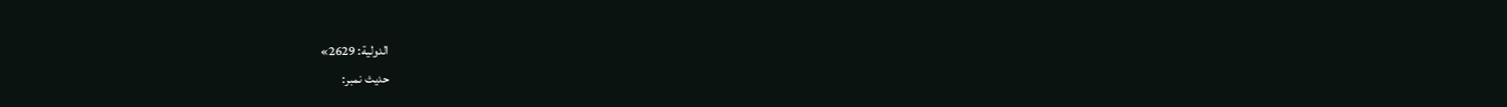الدولية: 2629»
حدیث نمبر: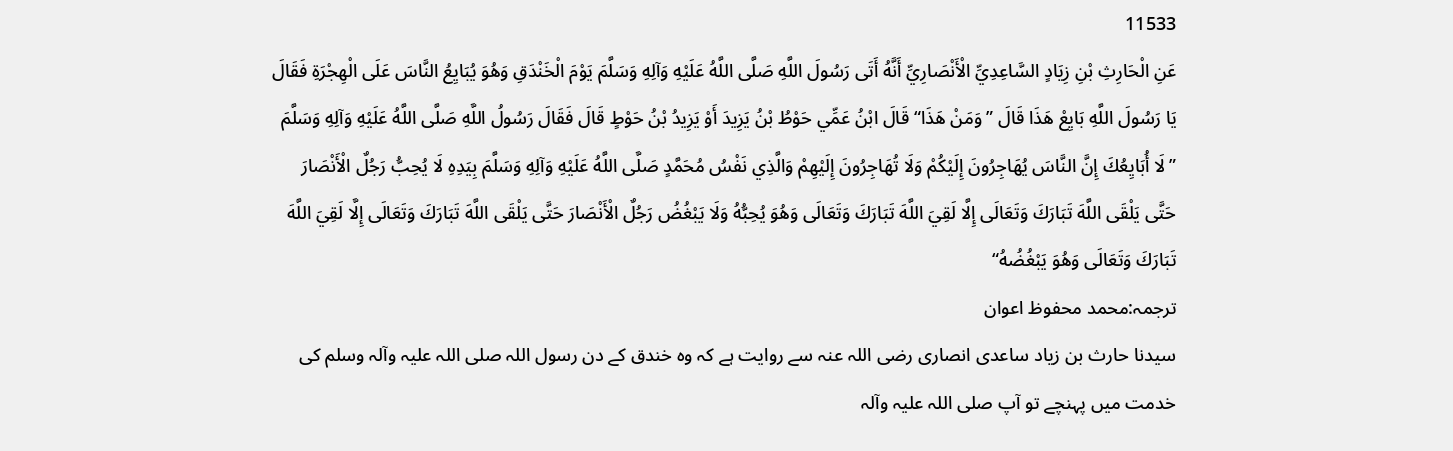11533
عَنِ الْحَارِثِ بْنِ زِيَادٍ السَّاعِدِيِّ الْأَنْصَارِيِّ أَنَّهُ أَتَى رَسُولَ اللَّهِ صَلَّى اللَّهُ عَلَيْهِ وَآلِهِ وَسَلَّمَ يَوْمَ الْخَنْدَقِ وَهُوَ يُبَايِعُ النَّاسَ عَلَى الْهِجْرَةِ فَقَالَ يَا رَسُولَ اللَّهِ بَايِعْ هَذَا قَالَ ”وَمَنْ هَذَا“ قَالَ ابْنُ عَمِّي حَوْطُ بْنُ يَزِيدَ أَوْ يَزِيدُ بْنُ حَوْطٍ قَالَ فَقَالَ رَسُولُ اللَّهِ صَلَّى اللَّهُ عَلَيْهِ وَآلِهِ وَسَلَّمَ ”لَا أُبَايِعُكَ إِنَّ النَّاسَ يُهَاجِرُونَ إِلَيْكُمْ وَلَا تُهَاجِرُونَ إِلَيْهِمْ وَالَّذِي نَفْسُ مُحَمَّدٍ صَلَّى اللَّهُ عَلَيْهِ وَآلِهِ وَسَلَّمَ بِيَدِهِ لَا يُحِبُّ رَجُلٌ الْأَنْصَارَ حَتَّى يَلْقَى اللَّهَ تَبَارَكَ وَتَعَالَى إِلَّا لَقِيَ اللَّهَ تَبَارَكَ وَتَعَالَى وَهُوَ يُحِبُّهُ وَلَا يَبْغُضُ رَجُلٌ الْأَنْصَارَ حَتَّى يَلْقَى اللَّهَ تَبَارَكَ وَتَعَالَى إِلَّا لَقِيَ اللَّهَ تَبَارَكَ وَتَعَالَى وَهُوَ يَبْغُضُهُ“
ترجمہ:محمد محفوظ اعوان
سیدنا حارث بن زیاد ساعدی انصاری رضی اللہ عنہ سے روایت ہے کہ وہ خندق کے دن رسول اللہ صلی اللہ علیہ وآلہ وسلم کی خدمت میں پہنچے تو آپ صلی اللہ علیہ وآلہ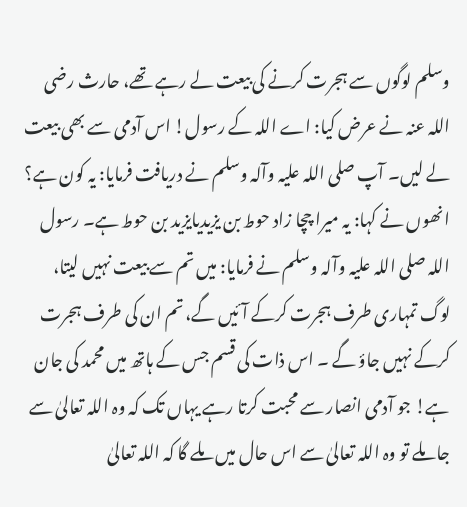وسلم لوگوں سے ہجرت کرنے کی بیعت لے رہے تھے، حارث رضی اللہ عنہ نے عرض کیا: اے اللہ کے رسول! اس آدمی سے بھی بیعت لے لیں۔ آپ صلی اللہ علیہ وآلہ وسلم نے دریافت فرمایا: یہ کون ہے؟ انھوں نے کہا: یہ میرا چچا زاد حوط بن یزیدیایزید بن حوط ہے۔ رسول اللہ صلی اللہ علیہ وآلہ وسلم نے فرمایا: میں تم سے بیعت نہیں لیتا، لوگ تمہاری طرف ہجرت کرکے آئیں گے، تم ان کی طرف ہجرت کرکے نہیں جاؤ گے ۔ اس ذات کی قسم جس کے ہاتھ میں محمد کی جان ہے! جو آدمی انصار سے محبت کرتا رہے یہاں تک کہ وہ اللہ تعالیٰ سے جا ملے تو وہ اللہ تعالیٰ سے اس حال میں ملے گا کہ اللہ تعالیٰ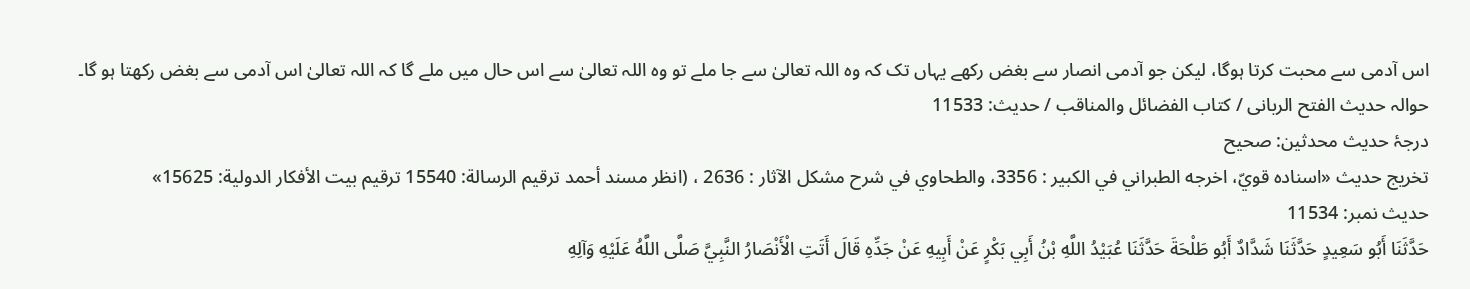اس آدمی سے محبت کرتا ہوگا، لیکن جو آدمی انصار سے بغض رکھے یہاں تک کہ وہ اللہ تعالیٰ سے جا ملے تو وہ اللہ تعالیٰ سے اس حال میں ملے گا کہ اللہ تعالیٰ اس آدمی سے بغض رکھتا ہو گا۔
حوالہ حدیث الفتح الربانی / كتاب الفضائل والمناقب / حدیث: 11533
درجۂ حدیث محدثین: صحیح
تخریج حدیث «اسناده قويّ، اخرجه الطبراني في الكبير : 3356، والطحاوي في شرح مشكل الآثار : 2636 ، (انظر مسند أحمد ترقيم الرسالة: 15540 ترقیم بيت الأفكار الدولية: 15625»
حدیث نمبر: 11534
حَدَّثَنَا أَبُو سَعِيدٍ حَدَّثَنَا شَدَّادٌ أَبُو طَلْحَةَ حَدَّثَنَا عُبَيْدُ اللَّهِ بْنُ أَبِي بَكْرٍ عَنْ أَبِيهِ عَنْ جَدِّهِ قَالَ أَتَتِ الْأَنْصَارُ النَّبِيَّ صَلَّى اللَّهُ عَلَيْهِ وَآلِهِ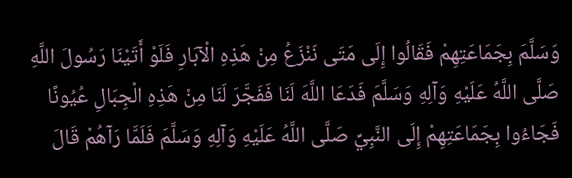وَسَلَّمَ بِجَمَاعَتِهِمْ فَقَالُوا إِلَى مَتَى نَنْزَعُ مِنْ هَذِهِ الْآبَارِ فَلَوْ أَتَيْنَا رَسُولَ اللَّهِ صَلَّى اللَّهُ عَلَيْهِ وَآلِهِ وَسَلَّمَ فَدَعَا اللَّهَ لَنَا فَفَجَّرَ لَنَا مِنْ هَذِهِ الْجِبَالِ عُيُونًا فَجَاءُوا بِجَمَاعَتِهِمْ إِلَى النَّبِيِّ صَلَّى اللَّهُ عَلَيْهِ وَآلِهِ وَسَلَّمَ فَلَمَّا رَآهُمْ قَالَ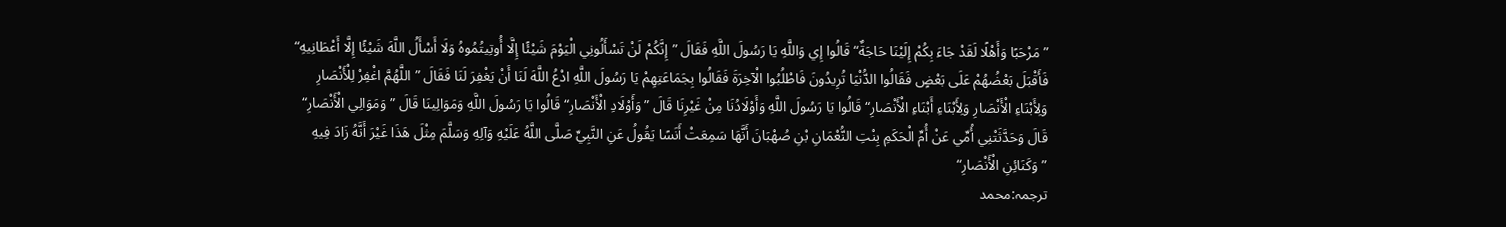”مَرْحَبًا وَأَهْلًا لَقَدْ جَاءَ بِكُمْ إِلَيْنَا حَاجَةٌ“ قَالُوا إِي وَاللَّهِ يَا رَسُولَ اللَّهِ فَقَالَ ”إِنَّكُمْ لَنْ تَسْأَلُونِي الْيَوْمَ شَيْئًا إِلَّا أُوتِيتُمُوهُ وَلَا أَسْأَلُ اللَّهَ شَيْئًا إِلَّا أَعْطَانِيهِ“ فَأَقْبَلَ بَعْضُهُمْ عَلَى بَعْضٍ فَقَالُوا الدُّنْيَا تُرِيدُونَ فَاطْلُبُوا الْآخِرَةَ فَقَالُوا بِجَمَاعَتِهِمْ يَا رَسُولَ اللَّهِ ادْعُ اللَّهَ لَنَا أَنْ يَغْفِرَ لَنَا فَقَالَ ”اللَّهُمَّ اغْفِرْ لِلْأَنْصَارِ وَلِأَبْنَاءِ الْأَنْصَارِ وَلِأَبْنَاءِ أَبْنَاءِ الْأَنْصَارِ“ قَالُوا يَا رَسُولَ اللَّهِ وَأَوْلَادُنَا مِنْ غَيْرِنَا قَالَ ”وَأَوْلَادِ الْأَنْصَارِ“ قَالُوا يَا رَسُولَ اللَّهِ وَمَوَالِينَا قَالَ ”وَمَوَالِي الْأَنْصَارِ“ قَالَ وَحَدَّثَتْنِي أُمِّي عَنْ أُمِّ الْحَكَمِ بِنْتِ النُّعْمَانِ بْنِ صُهْبَانَ أَنَّهَا سَمِعَتْ أَنَسًا يَقُولُ عَنِ النَّبِيِّ صَلَّى اللَّهُ عَلَيْهِ وَآلِهِ وَسَلَّمَ مِثْلَ هَذَا غَيْرَ أَنَّهُ زَادَ فِيهِ ”وَكَنَائِنِ الْأَنْصَارِ“
ترجمہ:محمد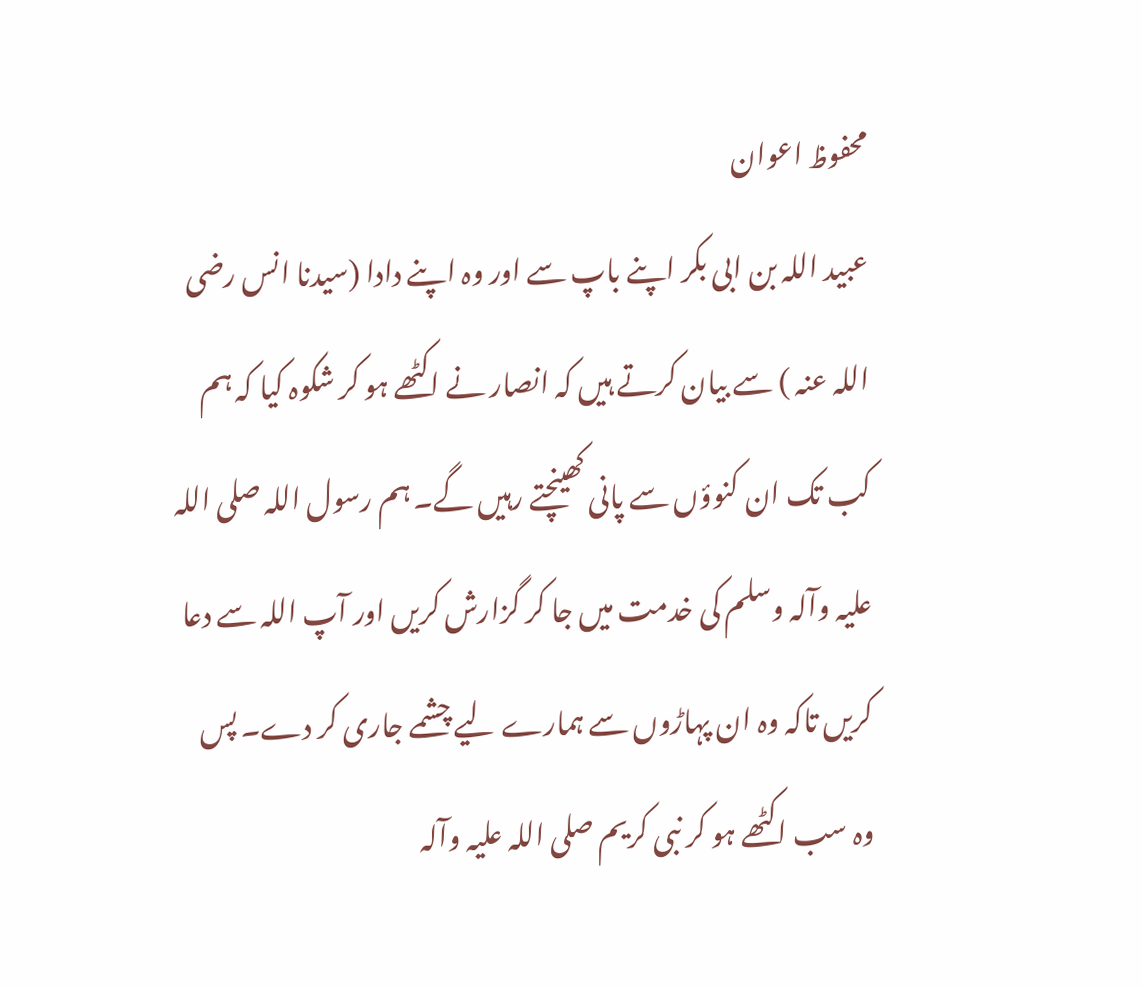محفوظ اعوان
عبید اللہ بن ابی بکر اپنے باپ سے اور وہ اپنے دادا (سیدنا انس رضی اللہ عنہ ) سے بیان کرتے ہیں کہ انصار نے اکٹھے ہو کر شکوہ کیا کہ ہم کب تک ان کنوؤں سے پانی کھینچتے رہیں گے۔ ہم رسول اللہ صلی اللہ علیہ وآلہ وسلم کی خدمت میں جا کر گزارش کریں اور آپ اللہ سے دعا کریں تاکہ وہ ان پہاڑوں سے ہمارے لیے چشمے جاری کر دے۔ پس وہ سب اکٹھے ہو کر نبی کریم صلی اللہ علیہ وآلہ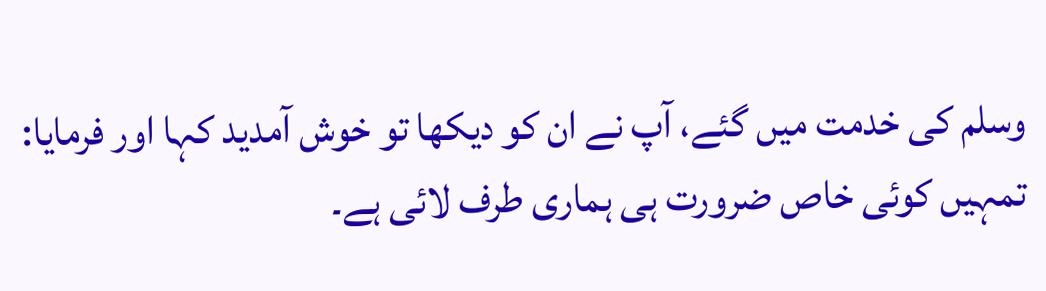وسلم کی خدمت میں گئے، آپ نے ان کو دیکھا تو خوش آمدید کہا اور فرمایا: تمہیں کوئی خاص ضرورت ہی ہماری طرف لائی ہے۔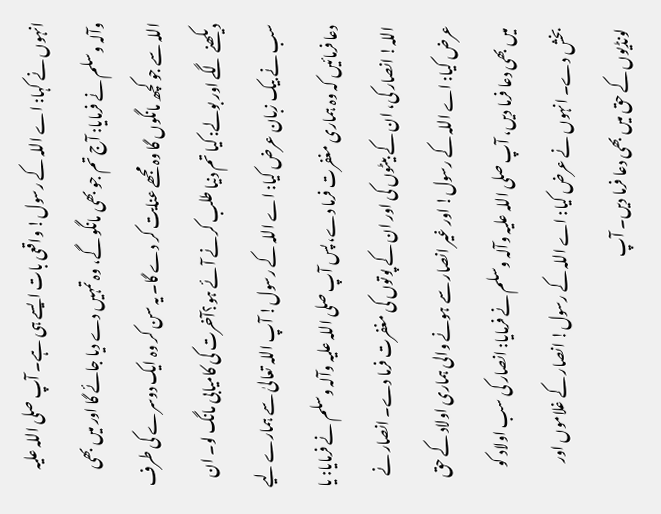انہوں نے کہا: اے اللہ کے رسول! واقعی بات ایسے ہی ہے۔ آپ صلی اللہ علیہ وآلہ وسلم نے فرمایا: آج تم جو بھی مانگو گے، وہ تمہیں دے دیا جائے گا اور میں بھی اللہ سے جو کچھ مانگوں گا وہ مجھے عنایت کر دے گا۔ یہ سن کر وہ ایک دوسرے کی طرف دیکھنے لگے اور بولے: کیا تم دنیا طلب کرنے آئے ہو؟آخرت کی کامیابی مانگ لو۔ ان سب نے بیک زبان عرض کیا: اے اللہ کے رسول! آپ اللہ تعالیٰ سے ہمارے لیے دعا فرمائیں کہ وہ ہماری مغفرت فرما دے، پس آپ صلی اللہ علیہ وآلہ وسلم نے فرمایا: یا اللہ! انصار کی، ان کے بیٹوں کی اور ان کے پوتوں کی مغفرت فرما دے۔ انصار نے عرض کیا: اے اللہ کے رسول! اور غیر انصار سے ہونے والی ہماری اولاد کے حق میں بھی دعا فرما دیں، آپ صلی اللہ علیہ وآلہ وسلم نے فرمایا: انصار کی سب اولاد کو بخش دے۔ انہوں نے عرض کیا: اے اللہ کے رسول! انصار کے غلاموں اور لونڈیوں کے حق میں بھی دعا فرما دیں۔ آپ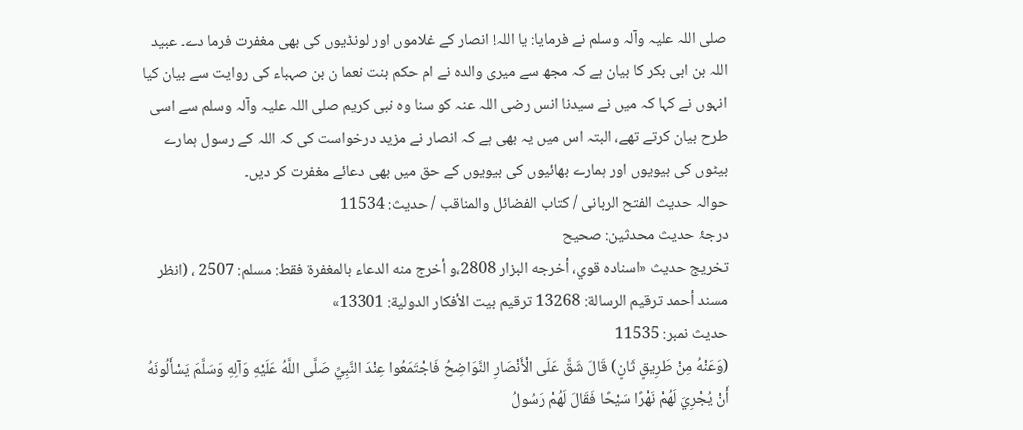صلی اللہ علیہ وآلہ وسلم نے فرمایا: یا اللہ! انصار کے غلاموں اور لونڈیوں کی بھی مغفرت فرما دے۔ عبید اللہ بن ابی بکر کا بیان ہے کہ مجھ سے میری والدہ نے ام حکم بنت نعما ن بن صہباء کی روایت سے بیان کیا انہوں نے کہا کہ میں نے سیدنا انس رضی اللہ عنہ کو سنا وہ نبی کریم صلی اللہ علیہ وآلہ وسلم سے اسی طرح بیان کرتے تھے، البتہ اس میں یہ بھی ہے کہ انصار نے مزید درخواست کی کہ اللہ کے رسول ہمارے بیٹوں کی بیویوں اور ہمارے بھائیوں کی بیویوں کے حق میں بھی دعائے مغفرت کر دیں۔
حوالہ حدیث الفتح الربانی / كتاب الفضائل والمناقب / حدیث: 11534
درجۂ حدیث محدثین: صحیح
تخریج حدیث «اسناده قوي، أخرجه البزار 2808،و أخرج منه الدعاء بالمغفرة فقط: مسلم: 2507 ، (انظر مسند أحمد ترقيم الرسالة: 13268 ترقیم بيت الأفكار الدولية: 13301»
حدیث نمبر: 11535
(وَعَنْهُ مِنْ طَرِيقٍ ثَانٍ) قَالَ شَقَّ عَلَى الْأَنْصَارِ النَّوَاضِحُ فَاجْتَمَعُوا عِنْدَ النَّبِيِّ صَلَّى اللَّهُ عَلَيْهِ وَآلِهِ وَسَلَّمَ يَسْأَلُونَهُ أَنْ يُجْرِيَ لَهُمْ نَهْرًا سَيْحًا فَقَالَ لَهُمْ رَسُولُ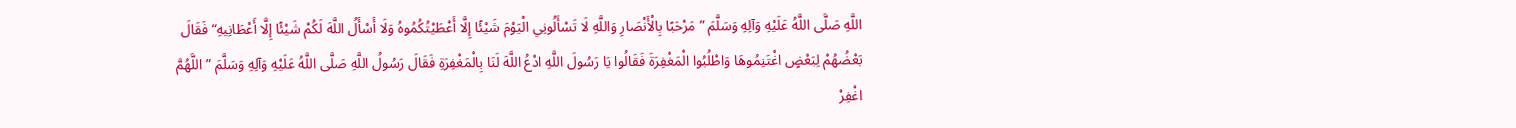اللَّهِ صَلَّى اللَّهُ عَلَيْهِ وَآلِهِ وَسَلَّمَ ”مَرْحَبًا بِالْأَنْصَارِ وَاللَّهِ لَا تَسْأَلُونِي الْيَوْمَ شَيْئًا إِلَّا أَعْطَيْتُكُمُوهُ وَلَا أَسْأَلُ اللَّهَ لَكُمْ شَيْئًا إِلَّا أَعْطَانِيهِ“ فَقَالَ بَعْضُهُمْ لِبَعْضٍ اغْتَنِمُوهَا وَاطْلُبُوا الْمَغْفِرَةَ فَقَالُوا يَا رَسُولَ اللَّهِ ادْعُ اللَّهَ لَنَا بِالْمَغْفِرَةِ فَقَالَ رَسُولُ اللَّهِ صَلَّى اللَّهُ عَلَيْهِ وَآلِهِ وَسَلَّمَ ”اللَّهُمَّ اغْفِرْ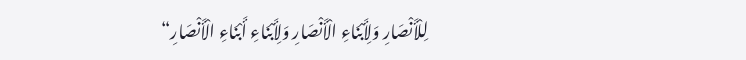لِلْأَنْصَارِ وَلِأَبْنَاءِ الْأَنْصَارِ وَلِأَبْنَاءِ أَبْنَاءِ الْأَنْصَارِ“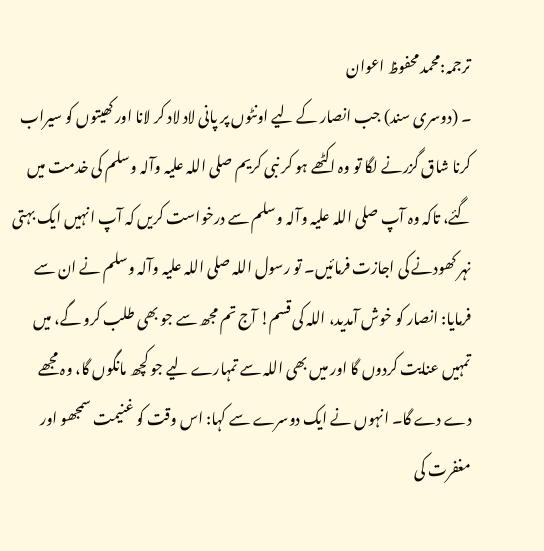ترجمہ:محمد محفوظ اعوان
۔ (دوسری سند) جب انصار کے لیے اونٹوں پر پانی لاد لاد کر لانا اور کھیتوں کو سیراب کرنا شاق گزرنے لگا تو وہ اکٹھے ہو کر نبی کریم صلی اللہ علیہ وآلہ وسلم کی خدمت میں گئے، تاکہ وہ آپ صلی اللہ علیہ وآلہ وسلم سے درخواست کریں کہ آپ انہیں ایک بہتی نہر کھودنے کی اجازت فرمائیں۔ تو رسول اللہ صلی اللہ علیہ وآلہ وسلم نے ان سے فرمایا: انصار کو خوش آمدید، اللہ کی قسم! آج تم مجھ سے جو بھی طلب کرو گے، میں تمہیں عنایت کردوں گا اور میں بھی اللہ سے تمہارے لیے جو کچھ مانگوں گا، وہ مجھے دے دے گا۔ انہوں نے ایک دوسرے سے کہا: اس وقت کو غنیمت سمجھو اور مغفرت کی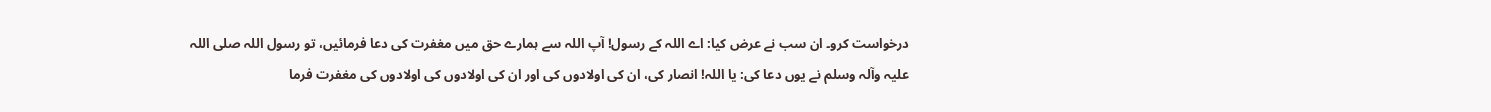درخواست کرو۔ ان سب نے عرض کیا: اے اللہ کے رسول! آپ اللہ سے ہمارے حق میں مغفرت کی دعا فرمائیں، تو رسول اللہ صلی اللہ علیہ وآلہ وسلم نے یوں دعا کی: یا اللہ! انصار کی، ان کی اولادوں کی اور ان کی اولادوں کی اولادوں کی مغفرت فرما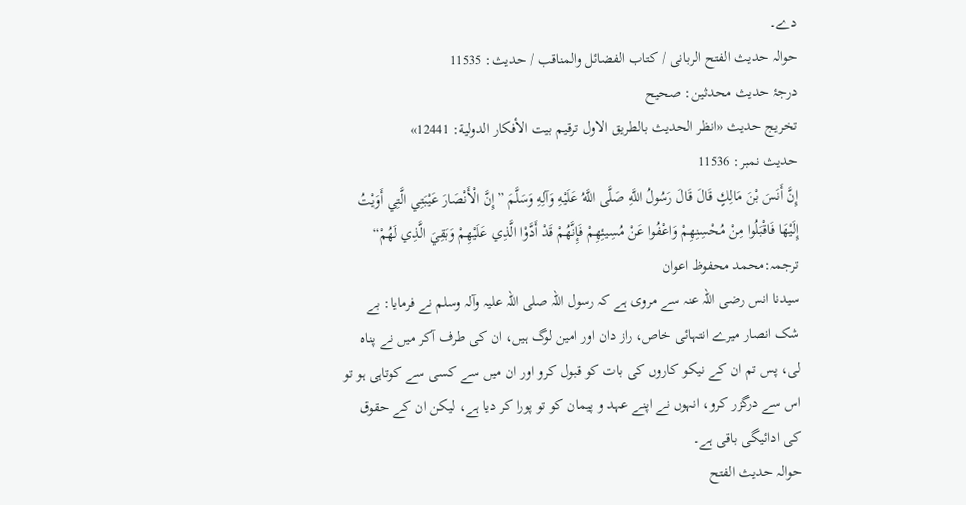دے۔
حوالہ حدیث الفتح الربانی / كتاب الفضائل والمناقب / حدیث: 11535
درجۂ حدیث محدثین: صحیح
تخریج حدیث «انظر الحديث بالطريق الاول ترقیم بيت الأفكار الدولية: 12441»
حدیث نمبر: 11536
إِنَّ أَنَسَ بْنَ مَالِكٍ قَالَ قَالَ رَسُولُ اللَّهِ صَلَّى اللَّهُ عَلَيْهِ وَآلِهِ وَسَلَّمَ ”إِنَّ الْأَنْصَارَ عَيْبَتِي الَّتِي أَوَيْتُ إِلَيْهَا فَاقْبَلُوا مِنْ مُحْسِنِهِمْ وَاعْفُوا عَنْ مُسِيئِهِمْ فَإِنَّهُمْ قَدْ أَدَّوْا الَّذِي عَلَيْهِمْ وَبَقِيَ الَّذِي لَهُمْ“
ترجمہ:محمد محفوظ اعوان
سیدنا انس رضی اللہ عنہ سے مروی ہے کہ رسول اللہ صلی اللہ علیہ وآلہ وسلم نے فرمایا: بے شک انصار میرے انتہائی خاص، راز دان اور امین لوگ ہیں، ان کی طرف آکر میں نے پناہ لی، پس تم ان کے نیکو کاروں کی بات کو قبول کرو اور ان میں سے کسی سے کوتاہی ہو تو اس سے درگزر کرو، انہوں نے اپنے عہد و پیمان کو تو پورا کر دیا ہے، لیکن ان کے حقوق کی ادائیگی باقی ہے۔
حوالہ حدیث الفتح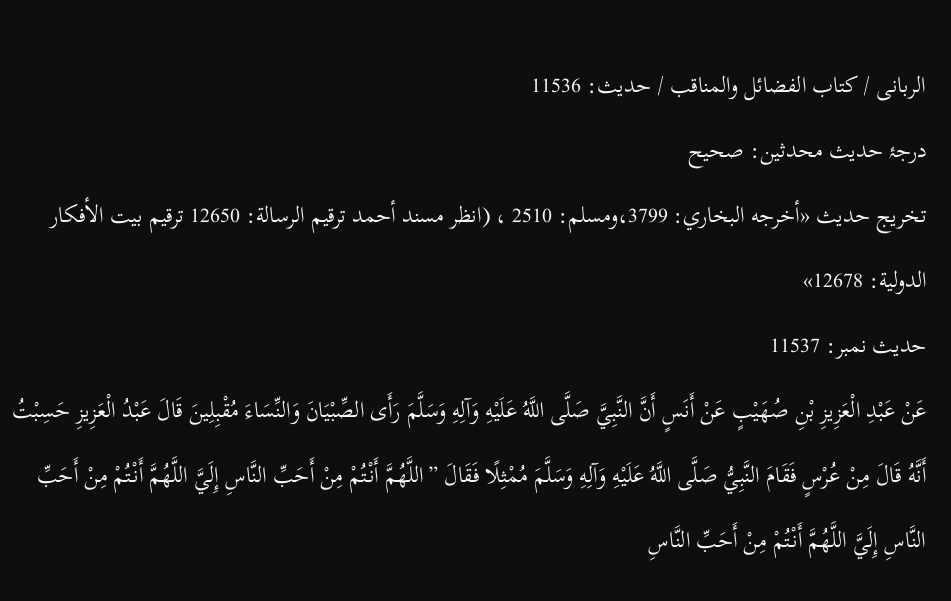الربانی / كتاب الفضائل والمناقب / حدیث: 11536
درجۂ حدیث محدثین: صحیح
تخریج حدیث «أخرجه البخاري: 3799،ومسلم: 2510 ، (انظر مسند أحمد ترقيم الرسالة: 12650 ترقیم بيت الأفكار الدولية: 12678»
حدیث نمبر: 11537
عَنْ عَبْدِ الْعَزِيزِ بْنِ صُهَيْبٍ عَنْ أَنَسٍ أَنَّ النَّبِيَّ صَلَّى اللَّهُ عَلَيْهِ وَآلِهِ وَسَلَّمَ رَأَى الصِّبْيَانَ وَالنِّسَاءَ مُقْبِلِينَ قَالَ عَبْدُ الْعَزِيزِ حَسِبْتُ أَنَّهُ قَالَ مِنْ عُرْسٍ فَقَامَ النَّبِيُّ صَلَّى اللَّهُ عَلَيْهِ وَآلِهِ وَسَلَّمَ مُمْثِلًا فَقَالَ ”اللَّهُمَّ أَنْتُمْ مِنْ أَحَبِّ النَّاسِ إِلَيَّ اللَّهُمَّ أَنْتُمْ مِنْ أَحَبِّ النَّاسِ إِلَيَّ اللَّهُمَّ أَنْتُمْ مِنْ أَحَبِّ النَّاسِ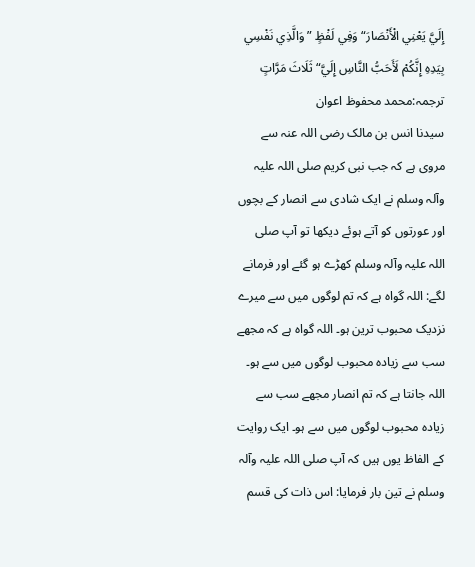إِلَيَّ يَعْنِي الْأَنْصَارَ“ وَفِي لَفْظٍ ”وَالَّذِي نَفْسِي بِيَدِهِ إِنَّكُمْ لَأَحَبُّ النَّاسِ إِلَيَّ“ ثَلَاثَ مَرَّاتٍ
ترجمہ:محمد محفوظ اعوان
سیدنا انس بن مالک رضی اللہ عنہ سے مروی ہے کہ جب نبی کریم صلی اللہ علیہ وآلہ وسلم نے ایک شادی سے انصار کے بچوں اور عورتوں کو آتے ہوئے دیکھا تو آپ صلی اللہ علیہ وآلہ وسلم کھڑے ہو گئے اور فرمانے لگے: اللہ گواہ ہے کہ تم لوگوں میں سے میرے نزدیک محبوب ترین ہو۔ اللہ گواہ ہے کہ مجھے سب سے زیادہ محبوب لوگوں میں سے ہو۔ اللہ جانتا ہے کہ تم انصار مجھے سب سے زیادہ محبوب لوگوں میں سے ہو۔ ایک روایت کے الفاظ یوں ہیں کہ آپ صلی اللہ علیہ وآلہ وسلم نے تین بار فرمایا: اس ذات کی قسم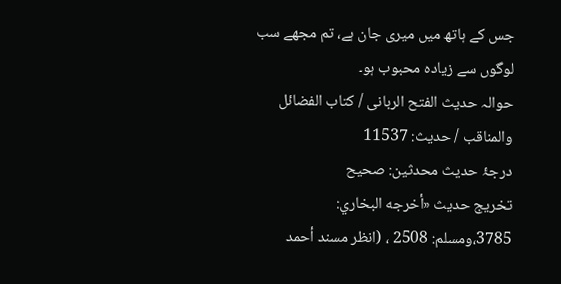جس کے ہاتھ میں میری جان ہے، تم مجھے سب لوگوں سے زیادہ محبوب ہو۔
حوالہ حدیث الفتح الربانی / كتاب الفضائل والمناقب / حدیث: 11537
درجۂ حدیث محدثین: صحیح
تخریج حدیث «أخرجه البخاري: 3785،ومسلم: 2508 ، (انظر مسند أحمد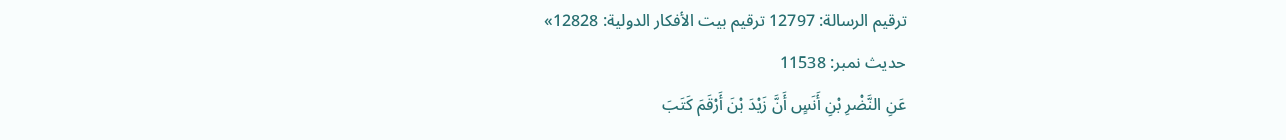ترقيم الرسالة: 12797 ترقیم بيت الأفكار الدولية: 12828»
حدیث نمبر: 11538
عَنِ النَّضْرِ بْنِ أَنَسٍ أَنَّ زَيْدَ بْنَ أَرْقَمَ كَتَبَ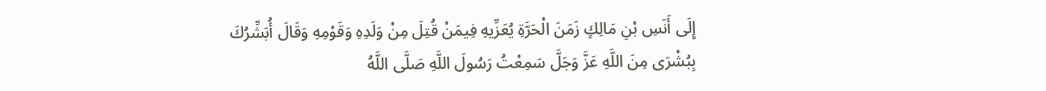إِلَى أَنَسِ بْنِ مَالِكٍ زَمَنَ الْحَرَّةِ يُعَزِّيهِ فِيمَنْ قُتِلَ مِنْ وَلَدِهِ وَقَوْمِهِ وَقَالَ أُبَشِّرُكَ بِبُشْرَى مِنَ اللَّهِ عَزَّ وَجَلَّ سَمِعْتُ رَسُولَ اللَّهِ صَلَّى اللَّهُ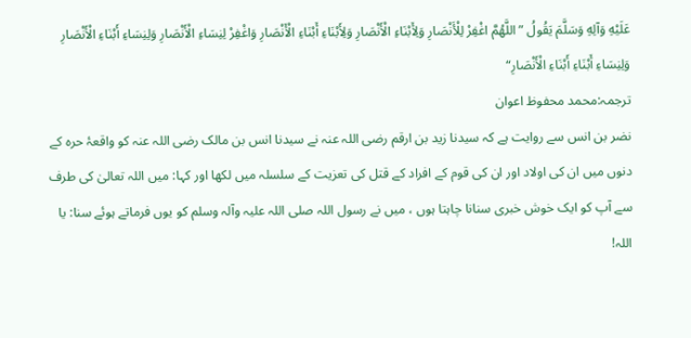عَلَيْهِ وَآلِهِ وَسَلَّمَ يَقُولُ ”اللَّهُمَّ اغْفِرْ لِلْأَنْصَارِ وَلِأَبْنَاءِ الْأَنْصَارِ وَلِأَبْنَاءِ أَبْنَاءِ الْأَنْصَارِ وَاغْفِرْ لِنِسَاءِ الْأَنْصَارِ وَلِنِسَاءِ أَبْنَاءِ الْأَنْصَارِ وَلِنِسَاءِ أَبْنَاءِ أَبْنَاءِ الْأَنْصَارِ“
ترجمہ:محمد محفوظ اعوان
نضر بن انس سے روایت ہے کہ سیدنا زید بن ارقم رضی اللہ عنہ نے سیدنا انس بن مالک رضی اللہ عنہ کو واقعۂ حرہ کے دنوں میں ان کی اولاد اور ان کی قوم کے افراد کے قتل کی تعزیت کے سلسلہ میں لکھا اور کہا: میں اللہ تعالیٰ کی طرف سے آپ کو ایک خوش خبری سنانا چاہتا ہوں ، میں نے رسول اللہ صلی اللہ علیہ وآلہ وسلم کو یوں فرماتے ہوئے سنا: یا اللہ!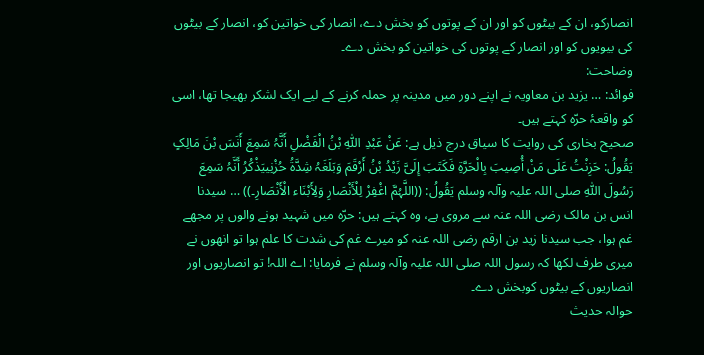انصارکو، ان کے بیٹوں کو اور ان کے پوتوں کو بخش دے، انصار کی خواتین کو، انصار کے بیٹوں کی بیویوں کو اور انصار کے پوتوں کی خواتین کو بخش دے۔
وضاحت:
فوائد: … یزید بن معاویہ نے اپنے دور میں مدینہ پر حملہ کرنے کے لیے ایک لشکر بھیجا تھا، اسی کو واقعۂ حرّہ کہتے ہیں۔
صحیح بخاری کی روایت کا سیاق درج ذیل ہے: عَنْ عَبْدِ اللّٰہِ بْنُ الْفَضْلِ أَنَّہُ سَمِعَ أَنَسَ بْنَ مَالِکٍ یَقُولُ: حَزِنْتُ عَلَی مَنْ أُصِیبَ بِالْحَرَّۃِ فَکَتَبَ إِلَیَّ زَیْدُ بْنُ أَرْقَمَ وَبَلَغَہُ شِدَّۃُ حُزْنِییَذْکُرُ أَنَّہُ سَمِعَ رَسُولَ اللّٰہِ صلی اللہ علیہ وآلہ وسلم یَقُولُ: ((اللَّہُمَّ اغْفِرْ لِلْأَنْصَارِ وَلِأَبْنَاء الْأَنْصَارِ۔)) … سیدنا انس بن مالک رضی اللہ عنہ سے مروی ہے، وہ کہتے ہیں: حرّہ میں شہید ہونے والوں پر مجھے غم ہوا، جب سیدنا زید بن ارقم رضی اللہ عنہ کو میرے غم کی شدت کا علم ہوا تو انھوں نے میری طرف لکھا کہ رسول اللہ صلی اللہ علیہ وآلہ وسلم نے فرمایا: اے اللہ! تو انصاریوں اور انصاریوں کے بیٹوں کوبخش دے۔
حوالہ حدیث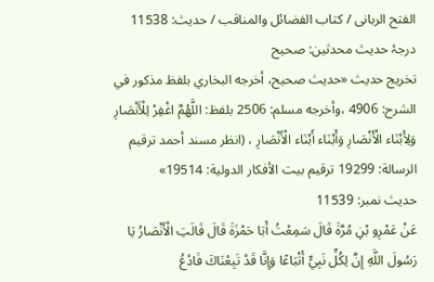الفتح الربانی / كتاب الفضائل والمناقب / حدیث: 11538
درجۂ حدیث محدثین: صحیح
تخریج حدیث «حديث صحيح، أخرجه البخاري بلفظ مذكور في الشرح: 4906 ،وأخرجه مسلم: 2506 بلفظ: اللَّهُمَّ اغْفِرْ لِلْأَنْصَارِ وَلِأَبْنَاء الْأَنْصَارِ وَأَبْنَاء أَبْنَاء الْأَنْصَارِ ، (انظر مسند أحمد ترقيم الرسالة: 19299 ترقیم بيت الأفكار الدولية: 19514»
حدیث نمبر: 11539
عَنْ عَمْرِو بْنِ مُرَّةَ قَالَ سَمِعْتُ أَبَا حَمْزَةَ قَالَ قَالَتِ الْأَنْصَارُ يَا رَسُولَ اللَّهِ إِنَّ لِكُلِّ نَبِيٍّ أَتْبَاعًا وَإِنَّا قَدْ تَبِعْنَاكَ فَادْعُ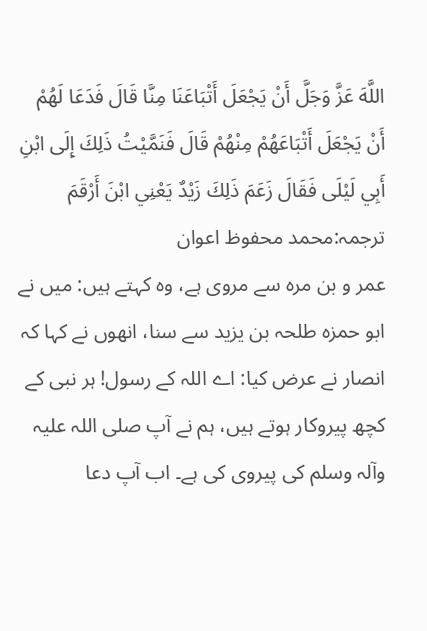اللَّهَ عَزَّ وَجَلَّ أَنْ يَجْعَلَ أَتْبَاعَنَا مِنَّا قَالَ فَدَعَا لَهُمْ أَنْ يَجْعَلَ أَتْبَاعَهُمْ مِنْهُمْ قَالَ فَنَمَّيْتُ ذَلِكَ إِلَى ابْنِ أَبِي لَيْلَى فَقَالَ زَعَمَ ذَلِكَ زَيْدٌ يَعْنِي ابْنَ أَرْقَمَ
ترجمہ:محمد محفوظ اعوان
عمر و بن مرہ سے مروی ہے، وہ کہتے ہیں: میں نے ابو حمزہ طلحہ بن یزید سے سنا، انھوں نے کہا کہ انصار نے عرض کیا: اے اللہ کے رسول! ہر نبی کے کچھ پیروکار ہوتے ہیں، ہم نے آپ صلی اللہ علیہ وآلہ وسلم کی پیروی کی ہے۔ اب آپ دعا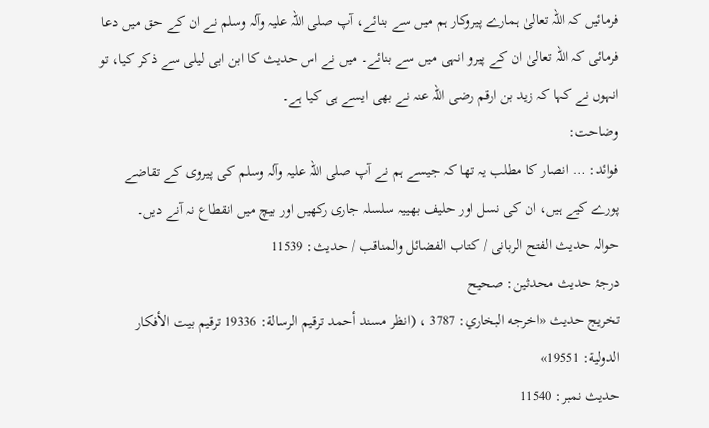فرمائیں کہ اللہ تعالیٰ ہمارے پیروکار ہم میں سے بنائے، آپ صلی اللہ علیہ وآلہ وسلم نے ان کے حق میں دعا فرمائی کہ اللہ تعالیٰ ان کے پیرو انہی میں سے بنائے۔ میں نے اس حدیث کا ابن ابی لیلی سے ذکر کیا، تو انہوں نے کہا کہ زید بن ارقم رضی اللہ عنہ نے بھی ایسے ہی کیا ہے۔
وضاحت:
فوائد: … انصار کا مطلب یہ تھا کہ جیسے ہم نے آپ صلی اللہ علیہ وآلہ وسلم کی پیروی کے تقاضے پورے کیے ہیں، ان کی نسل اور حلیف بھییہ سلسلہ جاری رکھیں اور بیچ میں انقطاع نہ آنے دیں۔
حوالہ حدیث الفتح الربانی / كتاب الفضائل والمناقب / حدیث: 11539
درجۂ حدیث محدثین: صحیح
تخریج حدیث «اخرجه البخاري: 3787 ، (انظر مسند أحمد ترقيم الرسالة: 19336 ترقیم بيت الأفكار الدولية: 19551»
حدیث نمبر: 11540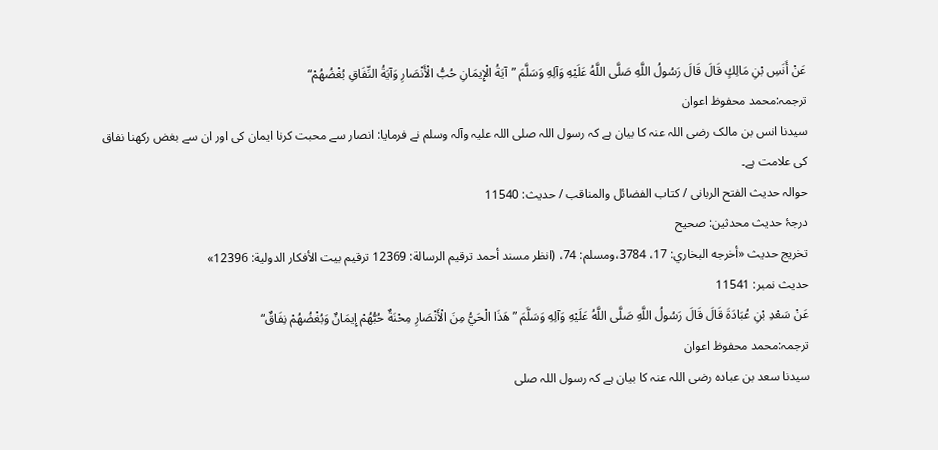عَنْ أَنَسِ بْنِ مَالِكٍ قَالَ قَالَ رَسُولُ اللَّهِ صَلَّى اللَّهُ عَلَيْهِ وَآلِهِ وَسَلَّمَ ”آيَةُ الْإِيمَانِ حُبُّ الْأَنْصَارِ وَآيَةُ النِّفَاقِ بُغْضُهُمْ“
ترجمہ:محمد محفوظ اعوان
سیدنا انس بن مالک رضی اللہ عنہ کا بیان ہے کہ رسول اللہ صلی اللہ علیہ وآلہ وسلم نے فرمایا: انصار سے محبت کرنا ایمان کی اور ان سے بغض رکھنا نفاق کی علامت ہے۔
حوالہ حدیث الفتح الربانی / كتاب الفضائل والمناقب / حدیث: 11540
درجۂ حدیث محدثین: صحیح
تخریج حدیث «أخرجه البخاري: 17، 3784،ومسلم: 74، (انظر مسند أحمد ترقيم الرسالة: 12369 ترقیم بيت الأفكار الدولية: 12396»
حدیث نمبر: 11541
عَنْ سَعْدِ بْنِ عُبَادَةَ قَالَ قَالَ رَسُولُ اللَّهِ صَلَّى اللَّهُ عَلَيْهِ وَآلِهِ وَسَلَّمَ ”هَذَا الْحَيُّ مِنَ الْأَنْصَارِ مِحْنَةٌ حُبُّهُمْ إِيمَانٌ وَبُغْضُهُمْ نِفَاقٌ“
ترجمہ:محمد محفوظ اعوان
سیدنا سعد بن عبادہ رضی اللہ عنہ کا بیان ہے کہ رسول اللہ صلی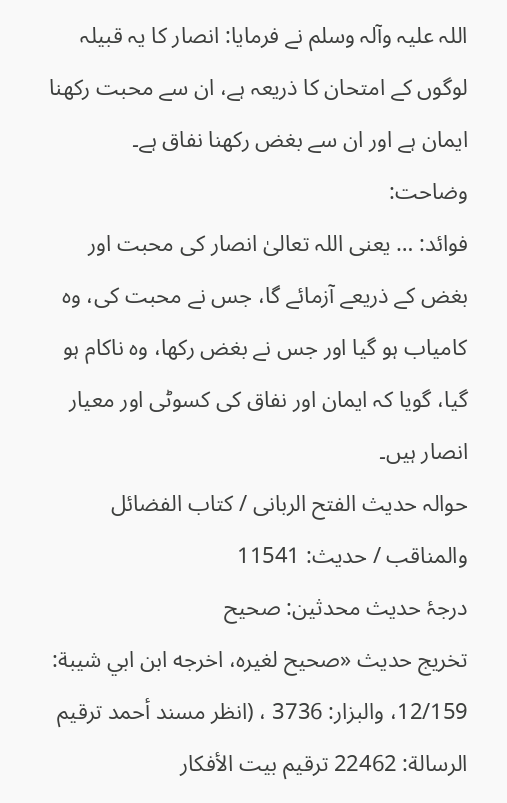اللہ علیہ وآلہ وسلم نے فرمایا: انصار کا یہ قبیلہ لوگوں کے امتحان کا ذریعہ ہے، ان سے محبت رکھنا ایمان ہے اور ان سے بغض رکھنا نفاق ہے۔
وضاحت:
فوائد: … یعنی اللہ تعالیٰ انصار کی محبت اور بغض کے ذریعے آزمائے گا، جس نے محبت کی، وہ کامیاب ہو گیا اور جس نے بغض رکھا، وہ ناکام ہو گیا، گویا کہ ایمان اور نفاق کی کسوٹی اور معیار انصار ہیں۔
حوالہ حدیث الفتح الربانی / كتاب الفضائل والمناقب / حدیث: 11541
درجۂ حدیث محدثین: صحیح
تخریج حدیث «صحيح لغيره، اخرجه ابن ابي شيبة: 12/159، والبزار: 3736 ، (انظر مسند أحمد ترقيم الرسالة: 22462 ترقیم بيت الأفكار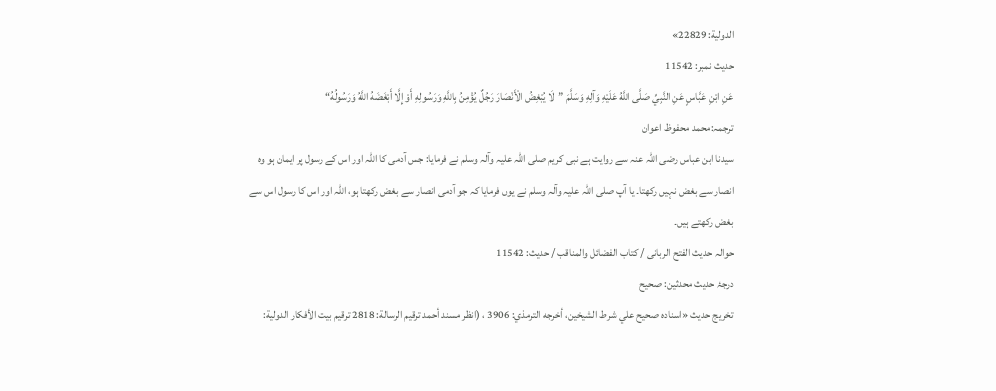الدولية: 22829»
حدیث نمبر: 11542
عَنِ ابْنِ عَبَّاسٍ عَنِ النَّبِيِّ صَلَّى اللَّهُ عَلَيْهِ وَآلِهِ وَسَلَّمَ ”لَا يُبْغِضُ الْأَنْصَارَ رَجُلٌ يُؤْمِنُ بِاللَّهِ وَرَسُولِهِ أَوْ إِلَّا أَبْغَضَهُ اللَّهُ وَرَسُولُهُ“
ترجمہ:محمد محفوظ اعوان
سیدنا ابن عباس رضی اللہ عنہ سے روایت ہے نبی کریم صلی اللہ علیہ وآلہ وسلم نے فرمایا: جس آدمی کا اللہ اور اس کے رسول پر ایمان ہو وہ انصار سے بغض نہیں رکھتا۔ یا آپ صلی اللہ علیہ وآلہ وسلم نے یوں فرمایا کہ جو آدمی انصار سے بغض رکھتا ہو، اللہ اور اس کا رسول اس سے بغض رکھتے ہیں۔
حوالہ حدیث الفتح الربانی / كتاب الفضائل والمناقب / حدیث: 11542
درجۂ حدیث محدثین: صحیح
تخریج حدیث «اسناده صحيح علي شرط الشيخين، أخرجه الترمذي: 3906 ، (انظر مسند أحمد ترقيم الرسالة: 2818 ترقیم بيت الأفكار الدولية: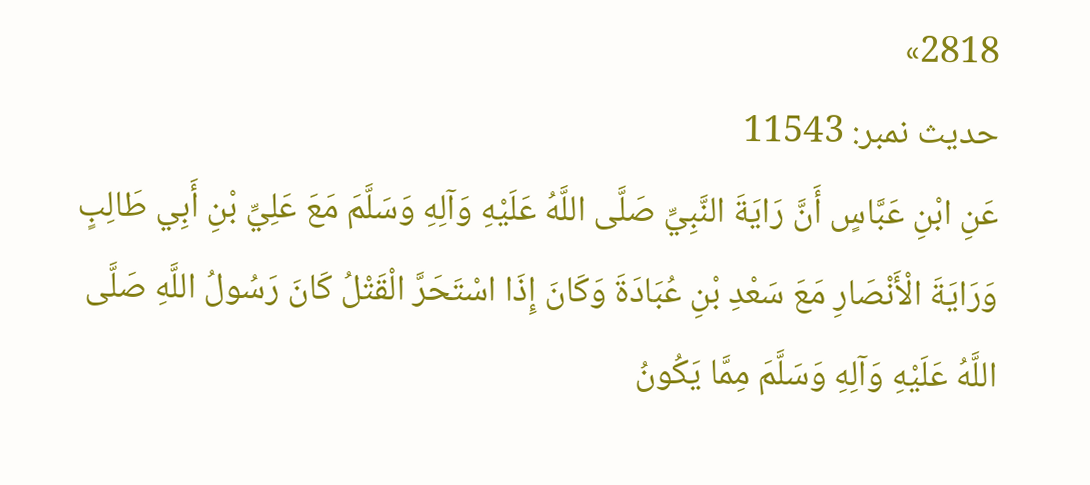2818»
حدیث نمبر: 11543
عَنِ ابْنِ عَبَّاسٍ أَنَّ رَايَةَ النَّبِيِّ صَلَّى اللَّهُ عَلَيْهِ وَآلِهِ وَسَلَّمَ مَعَ عَلِيِّ بْنِ أَبِي طَالِبٍ وَرَايَةَ الْأَنْصَارِ مَعَ سَعْدِ بْنِ عُبَادَةَ وَكَانَ إِذَا اسْتَحَرَّ الْقَتْلُ كَانَ رَسُولُ اللَّهِ صَلَّى اللَّهُ عَلَيْهِ وَآلِهِ وَسَلَّمَ مِمَّا يَكُونُ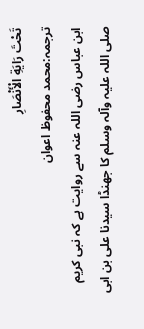تَحْتَ رَايَةِ الْأَنْصَارِ
ترجمہ:محمد محفوظ اعوان
ابن عباس رضی اللہ عنہ سے روایت ہے کہ نبی کریم صلی اللہ علیہ وآلہ وسلم کا جھنڈا سیدنا علی بن ابی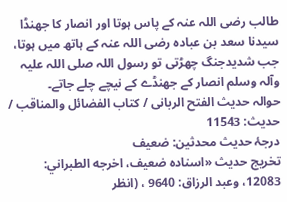طالب رضی اللہ عنہ کے پاس ہوتا اور انصار کا جھنڈا سیدنا سعد بن عبادہ رضی اللہ عنہ کے ہاتھ میں ہوتا، جب شدیدجنگ چھڑتی تو رسول اللہ صلی اللہ علیہ وآلہ وسلم انصار کے جھنڈے کے نیچے چلے جاتے۔
حوالہ حدیث الفتح الربانی / كتاب الفضائل والمناقب / حدیث: 11543
درجۂ حدیث محدثین: ضعیف
تخریج حدیث «اسناده ضعيف، اخرجه الطبراني: 12083، وعبد الرزاق: 9640 ، (انظر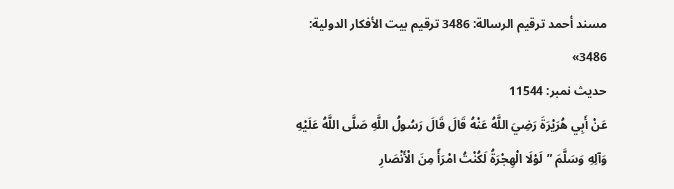مسند أحمد ترقيم الرسالة: 3486 ترقیم بيت الأفكار الدولية: 3486»
حدیث نمبر: 11544
عَنْ أَبِي هُرَيْرَةَ رَضِيَ اللَّهُ عَنْهُ قَالَ قَالَ رَسُولُ اللَّهِ صَلَّى اللَّهُ عَلَيْهِ وَآلِهِ وَسَلَّمَ ”لَوْلَا الْهِجْرَةُ لَكُنْتُ امْرَأً مِنَ الْأَنْصَارِ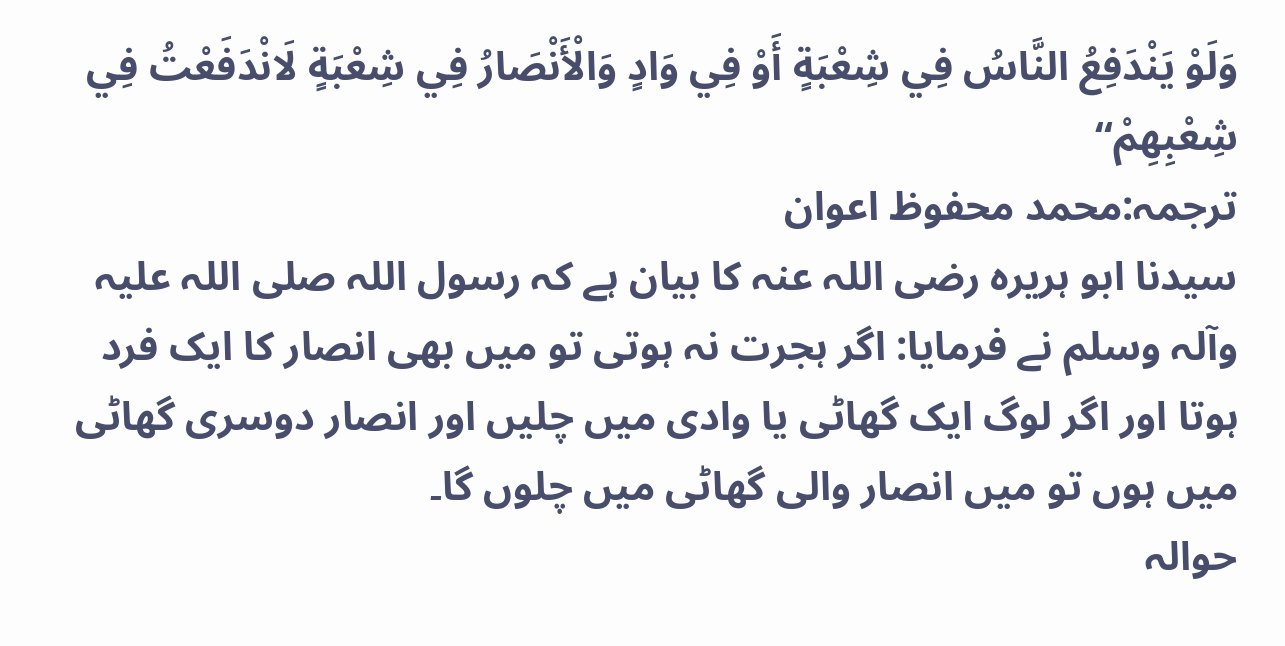وَلَوْ يَنْدَفِعُ النَّاسُ فِي شِعْبَةٍ أَوْ فِي وَادٍ وَالْأَنْصَارُ فِي شِعْبَةٍ لَانْدَفَعْتُ فِي شِعْبِهِمْ“
ترجمہ:محمد محفوظ اعوان
سیدنا ابو ہریرہ رضی اللہ عنہ کا بیان ہے کہ رسول اللہ صلی اللہ علیہ وآلہ وسلم نے فرمایا: اگر ہجرت نہ ہوتی تو میں بھی انصار کا ایک فرد ہوتا اور اگر لوگ ایک گھاٹی یا وادی میں چلیں اور انصار دوسری گھاٹی میں ہوں تو میں انصار والی گھاٹی میں چلوں گا۔
حوالہ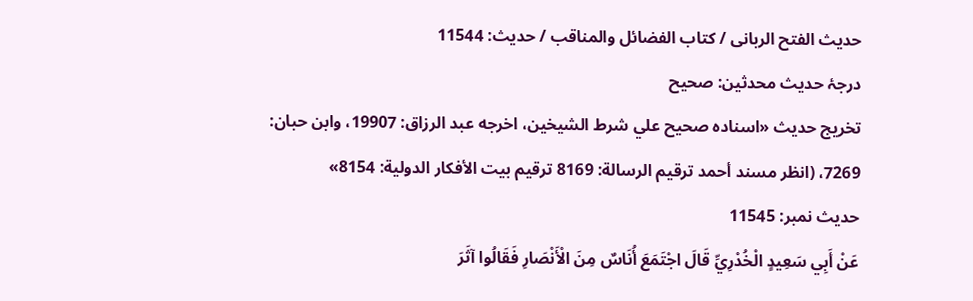حدیث الفتح الربانی / كتاب الفضائل والمناقب / حدیث: 11544
درجۂ حدیث محدثین: صحیح
تخریج حدیث «اسناده صحيح علي شرط الشيخين، اخرجه عبد الرزاق: 19907، وابن حبان: 7269، (انظر مسند أحمد ترقيم الرسالة: 8169 ترقیم بيت الأفكار الدولية: 8154»
حدیث نمبر: 11545
عَنْ أَبِي سَعِيدٍ الْخُدْرِيِّ قَالَ اجْتَمَعَ أُنَاسٌ مِنَ الْأَنْصَارِ فَقَالُوا آثَرَ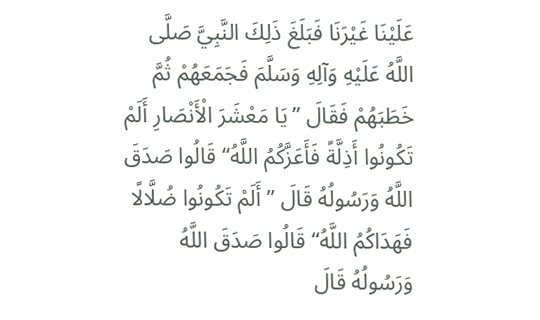عَلَيْنَا غَيْرَنَا فَبَلَغَ ذَلِكَ النَّبِيَّ صَلَّى اللَّهُ عَلَيْهِ وَآلِهِ وَسَلَّمَ فَجَمَعَهُمْ ثُمَّ خَطَبَهُمْ فَقَالَ ”يَا مَعْشَرَ الْأَنْصَارِ أَلَمْ تَكُونُوا أَذِلَّةً فَأَعَزَّكُمُ اللَّهُ“ قَالُوا صَدَقَ اللَّهُ وَرَسُولُهُ قَالَ ”أَلَمْ تَكُونُوا ضُلَّالًا فَهَدَاكُمُ اللَّهُ“ قَالُوا صَدَقَ اللَّهُ وَرَسُولُهُ قَالَ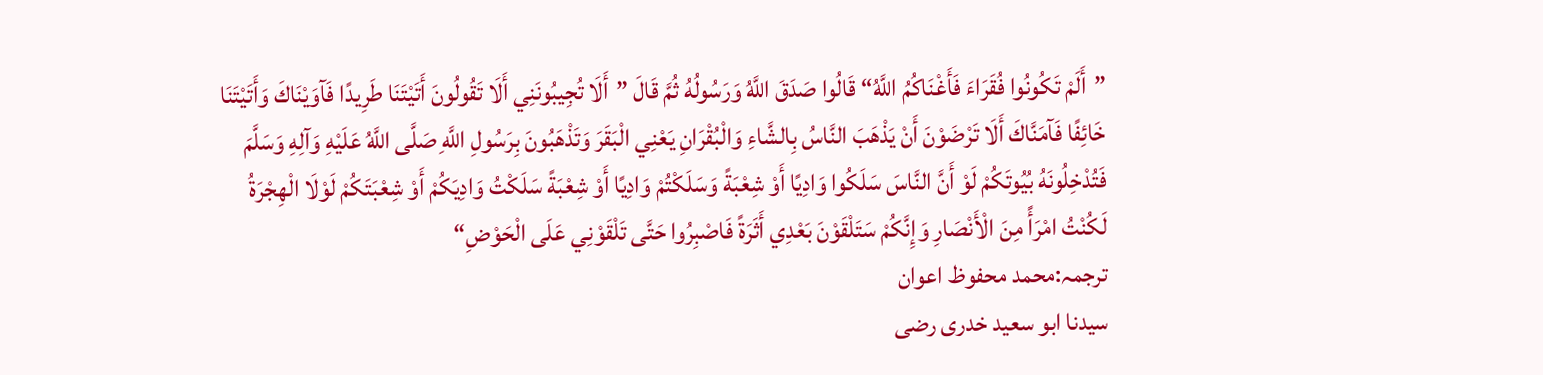”أَلَمْ تَكُونُوا فُقَرَاءَ فَأَغْنَاكُمُ اللَّهُ“ قَالُوا صَدَقَ اللَّهُ وَرَسُولُهُ ثُمَّ قَالَ ”أَلَا تُجِيبُونَنِي أَلَا تَقُولُونَ أَتَيْتَنَا طَرِيدًا فَآوَيْنَاكَ وَأَتَيْتَنَا خَائِفًا فَآمَنَّاكَ أَلَا تَرْضَوْنَ أَنْ يَذْهَبَ النَّاسُ بِالشَّاءِ وَالْبُقْرَانِ يَعْنِي الْبَقَرَ وَتَذْهَبُونَ بِرَسُولِ اللَّهِ صَلَّى اللَّهُ عَلَيْهِ وَآلِهِ وَسَلَّمَ فَتُدْخِلُونَهُ بُيُوتَكُمْ لَوْ أَنَّ النَّاسَ سَلَكُوا وَادِيًا أَوْ شِعْبَةً وَسَلَكْتُمْ وَادِيًا أَوْ شِعْبَةً سَلَكْتُ وَادِيَكُمْ أَوْ شِعْبَتَكُمْ لَوْلَا الْهِجْرَةُ لَكُنْتُ امْرَأً مِنَ الْأَنْصَارِ وَإِنَّكُمْ سَتَلْقَوْنَ بَعْدِي أَثَرَةً فَاصْبِرُوا حَتَّى تَلْقَوْنِي عَلَى الْحَوْضِ“
ترجمہ:محمد محفوظ اعوان
سیدنا ابو سعید خدری رضی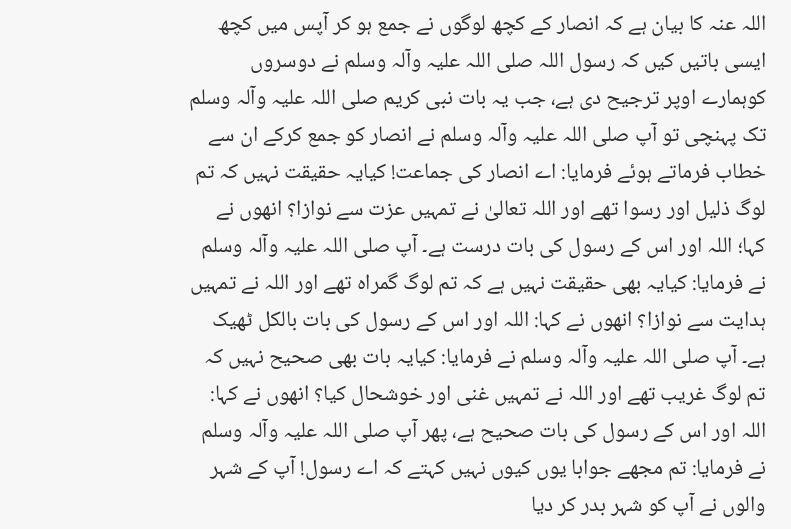اللہ عنہ کا بیان ہے کہ انصار کے کچھ لوگوں نے جمع ہو کر آپس میں کچھ ایسی باتیں کیں کہ رسول اللہ صلی اللہ علیہ وآلہ وسلم نے دوسروں کوہمارے اوپر ترجیح دی ہے، جب یہ بات نبی کریم صلی اللہ علیہ وآلہ وسلم تک پہنچی تو آپ صلی اللہ علیہ وآلہ وسلم نے انصار کو جمع کرکے ان سے خطاب فرماتے ہوئے فرمایا: اے انصار کی جماعت! کیایہ حقیقت نہیں کہ تم لوگ ذلیل اور رسوا تھے اور اللہ تعالیٰ نے تمہیں عزت سے نوازا؟ انھوں نے کہا؛ اللہ اور اس کے رسول کی بات درست ہے۔ آپ صلی اللہ علیہ وآلہ وسلم نے فرمایا: کیایہ بھی حقیقت نہیں ہے کہ تم لوگ گمراہ تھے اور اللہ نے تمہیں ہدایت سے نوازا؟ انھوں نے کہا: اللہ اور اس کے رسول کی بات بالکل ٹھیک ہے۔ آپ صلی اللہ علیہ وآلہ وسلم نے فرمایا: کیایہ بات بھی صحیح نہیں کہ تم لوگ غریب تھے اور اللہ نے تمہیں غنی اور خوشحال کیا؟ انھوں نے کہا: اللہ اور اس کے رسول کی بات صحیح ہے، پھر آپ صلی اللہ علیہ وآلہ وسلم نے فرمایا: تم مجھے جوابا یوں کیوں نہیں کہتے کہ اے رسول! آپ کے شہر والوں نے آپ کو شہر بدر کر دیا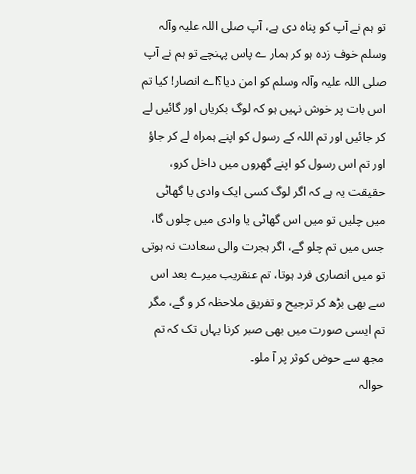تو ہم نے آپ کو پناہ دی ہے، آپ صلی اللہ علیہ وآلہ وسلم خوف زدہ ہو کر ہمار ے پاس پہنچے تو ہم نے آپ صلی اللہ علیہ وآلہ وسلم کو امن دیا؟اے انصار! کیا تم اس بات پر خوش نہیں ہو کہ لوگ بکریاں اور گائیں لے کر جائیں اور تم اللہ کے رسول کو اپنے ہمراہ لے کر جاؤ اور تم اس رسول کو اپنے گھروں میں داخل کرو، حقیقت یہ ہے کہ اگر لوگ کسی ایک وادی یا گھاٹی میں چلیں تو میں اس گھاٹی یا وادی میں چلوں گا، جس میں تم چلو گے، اگر ہجرت والی سعادت نہ ہوتی تو میں انصاری فرد ہوتا، تم عنقریب میرے بعد اس سے بھی بڑھ کر ترجیح و تفریق ملاحظہ کر و گے، مگر تم ایسی صورت میں بھی صبر کرنا یہاں تک کہ تم مجھ سے حوض کوثر پر آ ملو۔
حوالہ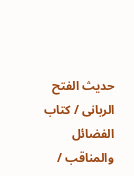حدیث الفتح الربانی / كتاب الفضائل والمناقب /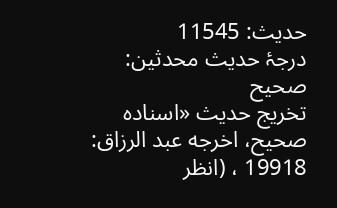حدیث: 11545
درجۂ حدیث محدثین: صحیح
تخریج حدیث «اسناده صحيح، اخرجه عبد الرزاق: 19918 ، (انظر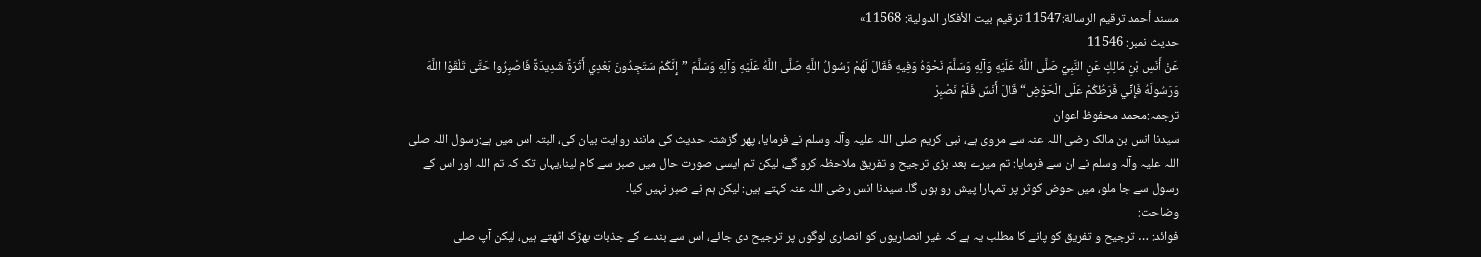مسند أحمد ترقيم الرسالة:11547 ترقیم بيت الأفكار الدولية: 11568»
حدیث نمبر: 11546
عَنْ أَنَسِ بْنِ مَالِكٍ عَنِ النَّبِيِّ صَلَّى اللَّهُ عَلَيْهِ وَآلِهِ وَسَلَّمَ نَحْوَهُ وَفِيهِ فَقَالَ لَهُمْ رَسُولُ اللَّهِ صَلَّى اللَّهُ عَلَيْهِ وَآلِهِ وَسَلَّمَ ”إِنَّكُمْ سَتَجِدُونَ بَعْدِي أَثَرَةً شَدِيدَةً فَاصْبِرُوا حَتَّى تَلْقَوْا اللَّهَ وَرَسُولَهُ فَإِنِّي فَرَطُكُمْ عَلَى الْحَوْضِ“ قَالَ أَنَسٌ فَلَمْ نَصْبِرْ
ترجمہ:محمد محفوظ اعوان
سیدنا انس بن مالک رضی اللہ عنہ سے مروی ہے، نبی کریم صلی اللہ علیہ وآلہ وسلم نے فرمایا، پھر گزشتہ حدیث کی مانند روایت بیان کی، البتہ اس میں ہے:رسول اللہ صلی اللہ علیہ وآلہ وسلم نے ان سے فرمایا: تم میرے بعد بڑی ترجیح و تفریق ملاحظہ کرو گے، لیکن تم ایسی صورت حال میں صبر سے کام لینا،یہاں تک کہ تم اللہ اور اس کے رسول سے جا ملو، میں حوض کوثر پر تمہارا پیش رو ہوں گا۔ سیدنا انس رضی اللہ عنہ کہتے ہیں: لیکن ہم نے صبر نہیں کیا۔
وضاحت:
فوائد: … ترجیح و تفریق کو پانے کا مطلب یہ ہے کہ غیر انصاریوں کو انصاری لوگوں پر ترجیح دی جائے، اس سے بندے کے جذبات بھڑک اٹھتے ہیں، لیکن آپ صلی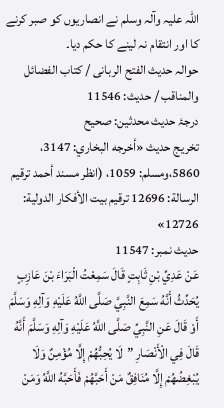اللہ علیہ وآلہ وسلم نے انصاریوں کو صبر کرنے کا اور انتقام نہ لینے کا حکم دیا۔
حوالہ حدیث الفتح الربانی / كتاب الفضائل والمناقب / حدیث: 11546
درجۂ حدیث محدثین: صحیح
تخریج حدیث «أخرجه البخاري: 3147، 5860،ومسلم: 1059، (انظر مسند أحمد ترقيم الرسالة: 12696 ترقیم بيت الأفكار الدولية: 12726»
حدیث نمبر: 11547
عَنْ عَدِيِّ بْنِ ثَابِتٍ قَالَ سَمِعْتُ الْبَرَاءَ بْنَ عَازِبٍ يُحَدِّثُ أَنَّهُ سَمِعَ النَّبِيَّ صَلَّى اللَّهُ عَلَيْهِ وَآلِهِ وَسَلَّمَ أَوْ قَالَ عَنِ النَّبِيِّ صَلَّى اللَّهُ عَلَيْهِ وَآلِهِ وَسَلَّمَ أَنَّهُ قَالَ فِي الْأَنْصَارِ ”لَا يُحِبُّهُمْ إِلَّا مُؤْمِنٌ وَلَا يُبْغِضُهُمْ إِلَّا مُنَافِقٌ مَنْ أَحَبَّهُمْ فَأَحَبَّهُ اللَّهُ وَمَنْ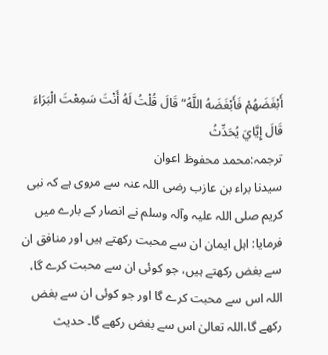أَبْغَضَهُمْ فَأَبْغَضَهُ اللَّهُ“ قَالَ قُلْتُ لَهُ أَنْتَ سَمِعْتَ الْبَرَاءَ قَالَ إِيَّايَ يُحَدِّثُ
ترجمہ:محمد محفوظ اعوان
سیدنا براء بن عازب رضی اللہ عنہ سے مروی ہے کہ نبی کریم صلی اللہ علیہ وآلہ وسلم نے انصار کے بارے میں فرمایا: اہل ایمان ان سے محبت رکھتے ہیں اور منافق ان سے بغض رکھتے ہیں، جو کوئی ان سے محبت کرے گا، اللہ اس سے محبت کرے گا اور جو کوئی ان سے بغض رکھے گا،اللہ تعالیٰ اس سے بغض رکھے گا۔ حدیث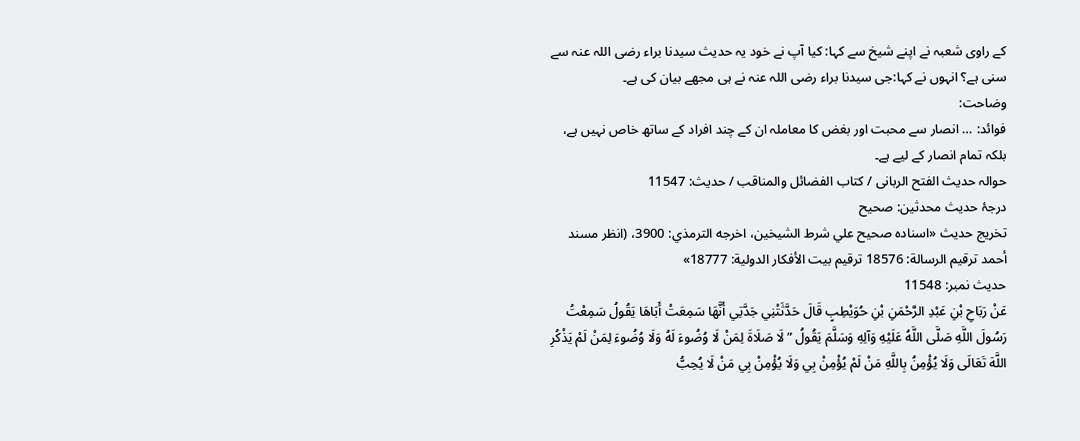کے راوی شعبہ نے اپنے شیخ سے کہا: کیا آپ نے خود یہ حدیث سیدنا براء رضی اللہ عنہ سے سنی ہے؟ انہوں نے کہا:جی سیدنا براء رضی اللہ عنہ نے ہی مجھے بیان کی ہے۔
وضاحت:
فوائد: … انصار سے محبت اور بغض کا معاملہ ان کے چند افراد کے ساتھ خاص نہیں ہے، بلکہ تمام انصار کے لیے ہے۔
حوالہ حدیث الفتح الربانی / كتاب الفضائل والمناقب / حدیث: 11547
درجۂ حدیث محدثین: صحیح
تخریج حدیث «اسناده صحيح علي شرط الشيخين، اخرجه الترمذي: 3900، (انظر مسند أحمد ترقيم الرسالة: 18576 ترقیم بيت الأفكار الدولية: 18777»
حدیث نمبر: 11548
عَنْ رَبَاحِ بْنِ عَبْدِ الرَّحْمَنِ بْنِ حُوَيْطِبٍ قَالَ حَدَّثَتْنِي جَدَّتِي أَنَّهَا سَمِعَتْ أَبَاهَا يَقُولُ سَمِعْتُ رَسُولَ اللَّهِ صَلَّى اللَّهُ عَلَيْهِ وَآلِهِ وَسَلَّمَ يَقُولُ ”لَا صَلَاةَ لِمَنْ لَا وُضُوءَ لَهُ وَلَا وُضُوءَ لِمَنْ لَمْ يَذْكُرِ اللَّهَ تَعَالَى وَلَا يُؤْمِنُ بِاللَّهِ مَنْ لَمْ يُؤْمِنْ بِي وَلَا يُؤْمِنْ بِي مَنْ لَا يُحِبُّ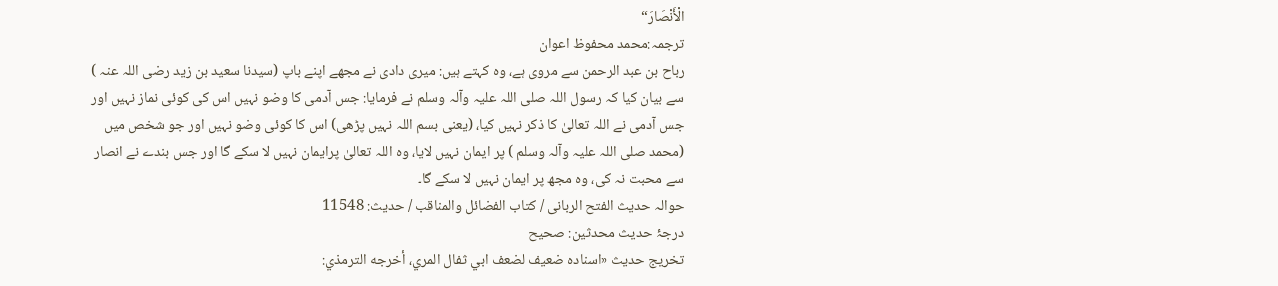الْأَنْصَارَ“
ترجمہ:محمد محفوظ اعوان
رباح بن عبد الرحمن سے مروی ہے، وہ کہتے ہیں: میری دادی نے مجھے اپنے باپ (سیدنا سعید بن زید رضی اللہ عنہ ) سے بیان کیا کہ رسول اللہ صلی اللہ علیہ وآلہ وسلم نے فرمایا: جس آدمی کا وضو نہیں اس کی کوئی نماز نہیں اور جس آدمی نے اللہ تعالیٰ کا ذکر نہیں کیا، (یعنی بسم اللہ نہیں پڑھی) اس کا کوئی وضو نہیں اور جو شخص میں (محمد صلی اللہ علیہ وآلہ وسلم ) پر ایمان نہیں لایا، وہ اللہ تعالیٰ پرایمان نہیں لا سکے گا اور جس بندے نے انصار سے محبت نہ کی، وہ مجھ پر ایمان نہیں لا سکے گا۔
حوالہ حدیث الفتح الربانی / كتاب الفضائل والمناقب / حدیث: 11548
درجۂ حدیث محدثین: صحیح
تخریج حدیث «اسناده ضعيف لضعف ابي ثفال المري، أخرجه الترمذي: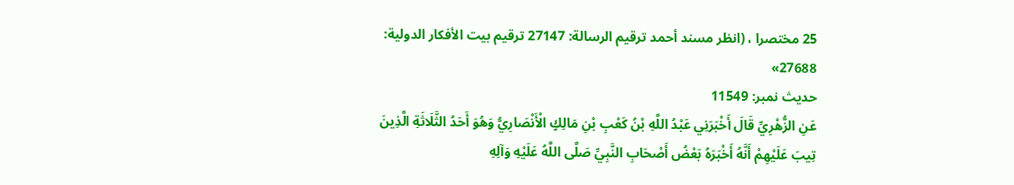25 مختصرا ، (انظر مسند أحمد ترقيم الرسالة: 27147 ترقیم بيت الأفكار الدولية: 27688»
حدیث نمبر: 11549
عَنِ الزُّهْرِيِّ قَالَ أَخْبَرَنِي عَبْدُ اللَّهِ بْنُ كَعْبِ بْنِ مَالِكٍ الْأَنْصَارِيُّ وَهُوَ أَحَدُ الثَّلَاثَةِ الَّذِينَ تِيبَ عَلَيْهِمْ أَنَّهُ أَخْبَرَهُ بَعْضُ أَصْحَابِ النَّبِيِّ صَلَّى اللَّهُ عَلَيْهِ وَآلِهِ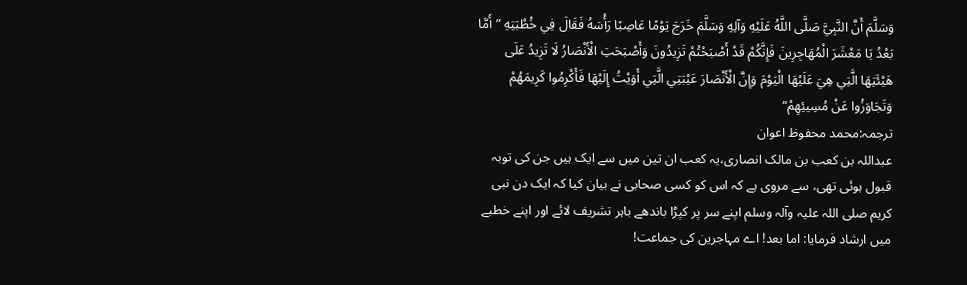وَسَلَّمَ أَنَّ النَّبِيَّ صَلَّى اللَّهُ عَلَيْهِ وَآلِهِ وَسَلَّمَ خَرَجَ يَوْمًا عَاصِبًا رَأْسَهُ فَقَالَ فِي خُطْبَتِهِ ”أَمَّا بَعْدُ يَا مَعْشَرَ الْمُهَاجِرِينَ فَإِنَّكُمْ قَدْ أَصْبَحْتُمْ تَزِيدُونَ وَأَصْبَحَتِ الْأَنْصَارُ لَا تَزِيدُ عَلَى هَيْئَتِهَا الَّتِي هِيَ عَلَيْهَا الْيَوْمَ وَإِنَّ الْأَنْصَارَ عَيْبَتِي الَّتِي أَوَيْتُ إِلَيْهَا فَأَكْرِمُوا كَرِيمَهُمْ وَتَجَاوَزُوا عَنْ مُسِيئِهِمْ“
ترجمہ:محمد محفوظ اعوان
عبداللہ بن کعب بن مالک انصاری،یہ کعب ان تین میں سے ایک ہیں جن کی توبہ قبول ہوئی تھی، سے مروی ہے کہ اس کو کسی صحابی نے بیان کیا کہ ایک دن نبی کریم صلی اللہ علیہ وآلہ وسلم اپنے سر پر کپڑا باندھے باہر تشریف لائے اور اپنے خطبے میں ارشاد فرمایا: اما بعد! اے مہاجرین کی جماعت!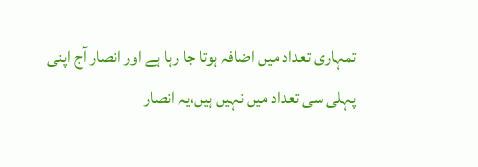تمہاری تعداد میں اضافہ ہوتا جا رہا ہے اور انصار آج اپنی پہلی سی تعداد میں نہیں ہیں،یہ انصار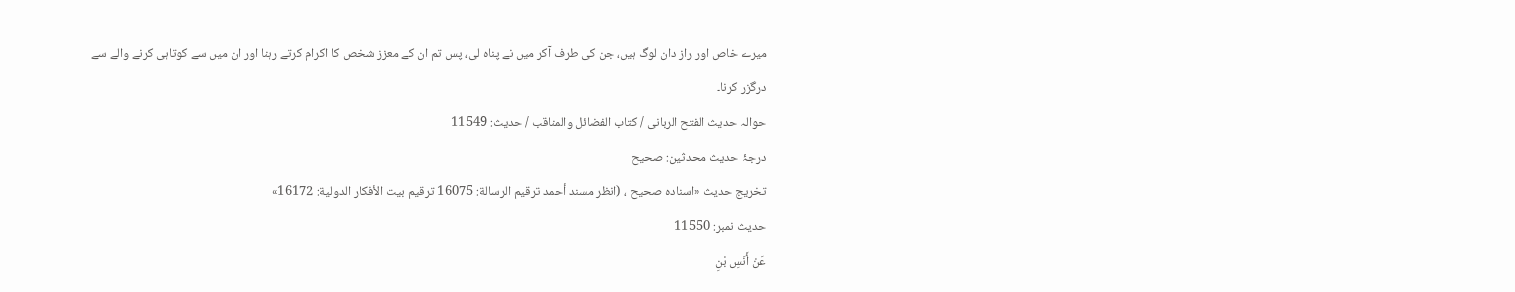میرے خاص اور راز دان لوگ ہیں، جن کی طرف آکر میں نے پناہ لی، پس تم ان کے معزز شخص کا اکرام کرتے رہنا اور ان میں سے کوتاہی کرنے والے سے درگزر کرنا۔
حوالہ حدیث الفتح الربانی / كتاب الفضائل والمناقب / حدیث: 11549
درجۂ حدیث محدثین: صحیح
تخریج حدیث «اسناده صحيح ، (انظر مسند أحمد ترقيم الرسالة: 16075 ترقیم بيت الأفكار الدولية: 16172»
حدیث نمبر: 11550
عَنْ أَنَسِ بْنِ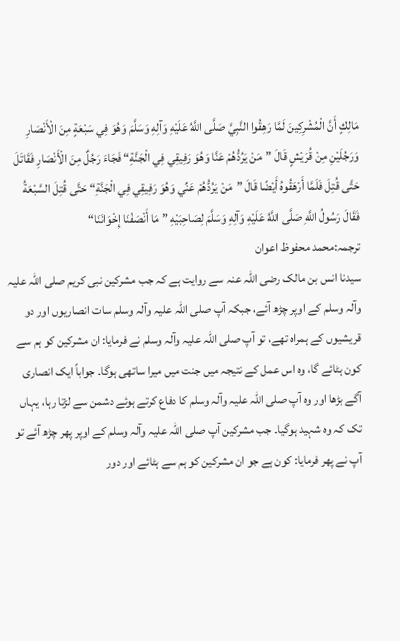مَالِكٍ أَنَّ الْمُشْرِكِينَ لَمَّا رَهِقُوا النَّبِيَّ صَلَّى اللَّهُ عَلَيْهِ وَآلِهِ وَسَلَّمَ وَهُوَ فِي سَبْعَةٍ مِنَ الْأَنْصَارِ وَرَجُلَيْنِ مِنْ قُرَيْشٍ قَالَ ”مَنْ يَرُدُّهُمْ عَنَّا وَهُوَ رَفِيقِي فِي الْجَنَّةِ“ فَجَاءَ رَجُلٌ مِنَ الْأَنْصَارِ فَقَاتَلَ حَتَّى قُتِلَ فَلَمَّا أَرْهَقُوهُ أَيْضًا قَالَ ”مَنْ يَرُدُّهُمْ عَنِّي وَهُوَ رَفِيقِي فِي الْجَنَّةِ“ حَتَّى قُتِلَ السَّبْعَةُ فَقَالَ رَسُولُ اللَّهِ صَلَّى اللَّهُ عَلَيْهِ وَآلِهِ وَسَلَّمَ لِصَاحِبَيْهِ ”مَا أَنْصَفْنَا إِخْوَانَنَا“
ترجمہ:محمد محفوظ اعوان
سیدنا انس بن مالک رضی اللہ عنہ سے روایت ہے کہ جب مشرکین نبی کریم صلی اللہ علیہ وآلہ وسلم کے اوپر چڑھ آئے، جبکہ آپ صلی اللہ علیہ وآلہ وسلم سات انصاریوں اور دو قریشیوں کے ہمراہ تھے، تو آپ صلی اللہ علیہ وآلہ وسلم نے فرمایا: ان مشرکین کو ہم سے کون ہٹائے گا، وہ اس عمل کے نتیجہ میں جنت میں میرا ساتھی ہوگا۔ جواباً ایک انصاری آگے بڑھا اور وہ آپ صلی اللہ علیہ وآلہ وسلم کا دفاع کرتے ہوئے دشمن سے لڑتا رہا، یہاں تک کہ وہ شہید ہوگیا۔ جب مشرکین آپ صلی اللہ علیہ وآلہ وسلم کے اوپر پھر چڑھ آئے تو آپ نے پھر فرمایا: کون ہے جو ان مشرکین کو ہم سے ہٹائے اور دور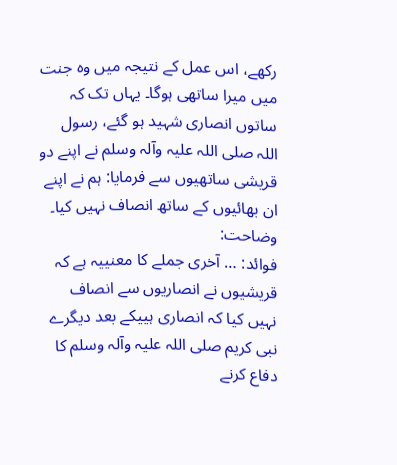رکھے، اس عمل کے نتیجہ میں وہ جنت میں میرا ساتھی ہوگا۔ یہاں تک کہ ساتوں انصاری شہید ہو گئے، رسول اللہ صلی اللہ علیہ وآلہ وسلم نے اپنے دو قریشی ساتھیوں سے فرمایا: ہم نے اپنے ان بھائیوں کے ساتھ انصاف نہیں کیا۔
وضاحت:
فوائد: … آخری جملے کا معنییہ ہے کہ قریشیوں نے انصاریوں سے انصاف نہیں کیا کہ انصاری ہییکے بعد دیگرے نبی کریم صلی اللہ علیہ وآلہ وسلم کا دفاع کرنے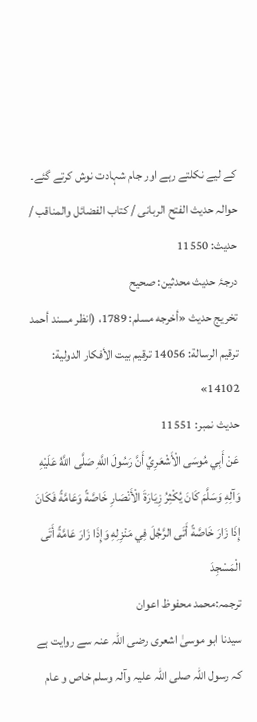کے لیے نکلتے رہے اور جام شہادت نوش کرتے گئے۔
حوالہ حدیث الفتح الربانی / كتاب الفضائل والمناقب / حدیث: 11550
درجۂ حدیث محدثین: صحیح
تخریج حدیث «أخرجه مسلم: 1789، (انظر مسند أحمد ترقيم الرسالة: 14056 ترقیم بيت الأفكار الدولية: 14102»
حدیث نمبر: 11551
عَنْ أَبِي مُوسَى الْأَشْعَرِيِّ أَنَّ رَسُولَ اللَّهِ صَلَّى اللَّهُ عَلَيْهِ وَآلِهِ وَسَلَّمَ كَانَ يُكْثِرُ زِيَارَةَ الْأَنْصَارِ خَاصَّةً وَعَامَّةً فَكَانَ إِذَا زَارَ خَاصَّةً أَتَى الرَّجُلَ فِي مَنْزِلِهِ وَإِذَا زَارَ عَامَّةً أَتَى الْمَسْجِدَ
ترجمہ:محمد محفوظ اعوان
سیدنا ابو موسیٰ اشعری رضی اللہ عنہ سے روایت ہے کہ رسول اللہ صلی اللہ علیہ وآلہ وسلم خاص و عام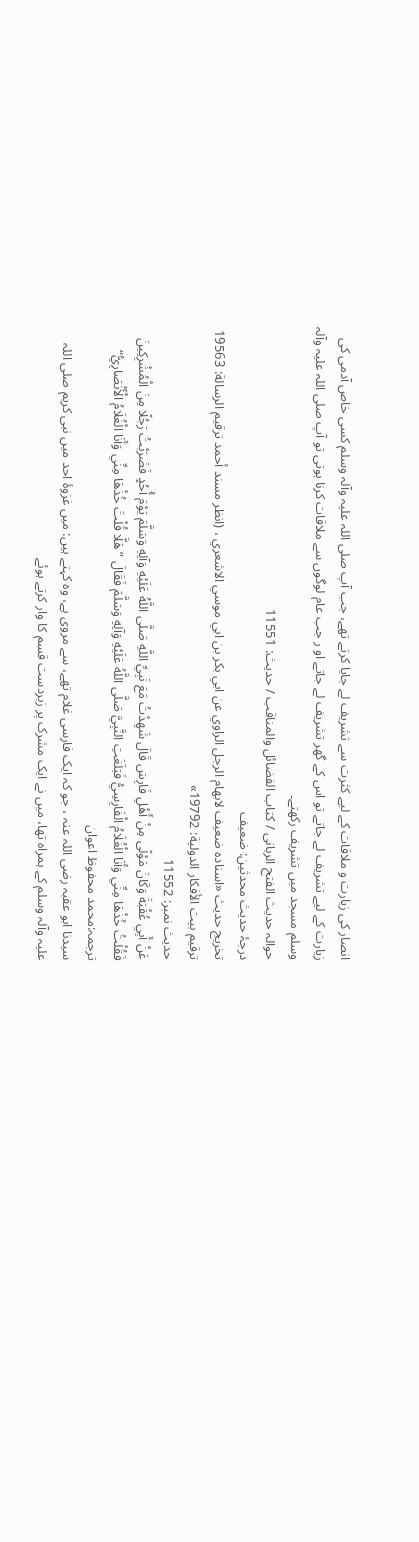انصار کی زیارت و ملاقات کے لیے کثرت سے تشریف لے جایا کرتے تھے، جب آپ صلی اللہ علیہ وآلہ وسلم کسی خاص آدمی کی زیارت کے لیے تشریف لے جاتے تو اس کے گھر تشریف لے جاتے او ر جب عام لوگوں سے ملاقات کرنا ہوتی تو آپ صلی اللہ علیہ وآلہ وسلم مسجد میں تشریف رکھتے۔
حوالہ حدیث الفتح الربانی / كتاب الفضائل والمناقب / حدیث: 11551
درجۂ حدیث محدثین: ضعیف
تخریج حدیث «اسناده ضعيف لابھام الرجل الراوي عن ابي بكر بن ابي موسي الاشعري ، (انظر مسند أحمد ترقيم الرسالة: 19563 ترقیم بيت الأفكار الدولية: 19792»
حدیث نمبر: 11552
عَنْ أَبِي عُقْبَةَ وَكَانَ مَوْلًى مِنْ أَهْلِ فَارِسَ قَالَ شَهِدْتُ مَعَ نَبِيِّ اللَّهِ صَلَّى اللَّهُ عَلَيْهِ وَآلِهِ وَسَلَّمَ يَوْمَ أُحُدٍ فَضَرَبْتُ رَجُلًا مِنَ الْمُشْرِكِينَ فَقُلْتُ خُذْهَا مِنِّي وَأَنَا الْغُلَامُ الْفَارِسِيُّ فَبَلَغَتِ النَّبِيَّ صَلَّى اللَّهُ عَلَيْهِ وَآلِهِ وَسَلَّمَ فَقَالَ ”هَلَّا قُلْتَ خُذْهَا مِنِّي وَأَنَا الْغُلَامُ الْأَنْصَارِيُّ“
ترجمہ:محمد محفوظ اعوان
سیدنا ابو عقبہ رضی اللہ عنہ ، جو کہ ایک فارسی غلام تھے، سے مروی ہے، وہ کہتے ہیں: میں غزوۂ احد میں نبی کریم صلی اللہ علیہ وآلہ وسلم کے ہمراہ تھا، میں نے ایک مشرک پر زبردست قسم کا وار کرتے ہوئے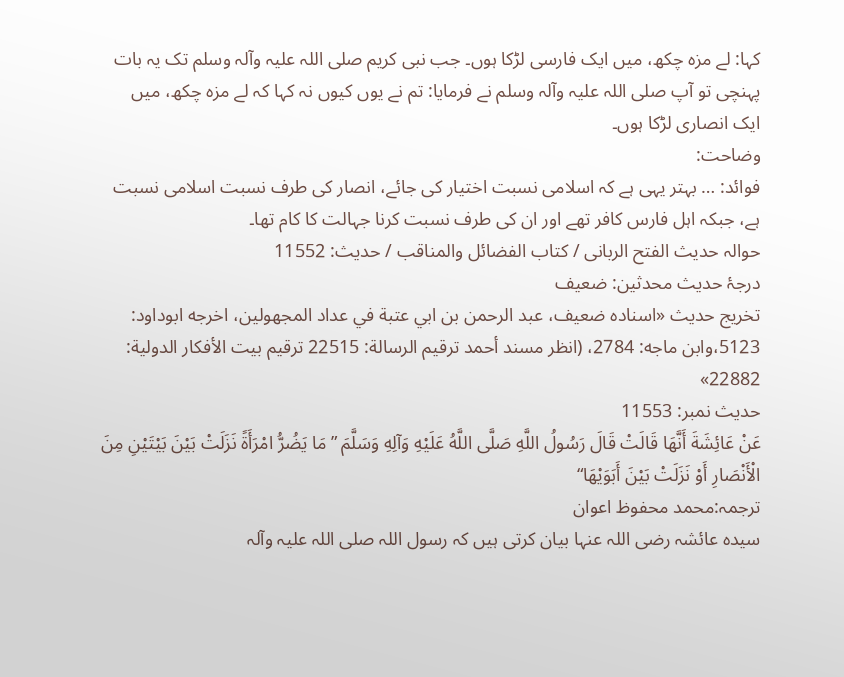کہا: لے مزہ چکھ، میں ایک فارسی لڑکا ہوں۔ جب نبی کریم صلی اللہ علیہ وآلہ وسلم تک یہ بات پہنچی تو آپ صلی اللہ علیہ وآلہ وسلم نے فرمایا: تم نے یوں کیوں نہ کہا کہ لے مزہ چکھ، میں ایک انصاری لڑکا ہوں۔
وضاحت:
فوائد: … بہتر یہی ہے کہ اسلامی نسبت اختیار کی جائے، انصار کی طرف نسبت اسلامی نسبت ہے، جبکہ اہل فارس کافر تھے اور ان کی طرف نسبت کرنا جہالت کا کام تھا۔
حوالہ حدیث الفتح الربانی / كتاب الفضائل والمناقب / حدیث: 11552
درجۂ حدیث محدثین: ضعیف
تخریج حدیث «اسناده ضعيف، عبد الرحمن بن ابي عتبة في عداد المجھولين، اخرجه ابوداود: 5123،وابن ماجه: 2784، (انظر مسند أحمد ترقيم الرسالة: 22515 ترقیم بيت الأفكار الدولية: 22882»
حدیث نمبر: 11553
عَنْ عَائِشَةَ أَنَّهَا قَالَتْ قَالَ رَسُولُ اللَّهِ صَلَّى اللَّهُ عَلَيْهِ وَآلِهِ وَسَلَّمَ ”مَا يَضُرُّ امْرَأَةً نَزَلَتْ بَيْنَ بَيْتَيْنِ مِنَ الْأَنْصَارِ أَوْ نَزَلَتْ بَيْنَ أَبَوَيْهَا“
ترجمہ:محمد محفوظ اعوان
سیدہ عائشہ رضی اللہ عنہا بیان کرتی ہیں کہ رسول اللہ صلی اللہ علیہ وآلہ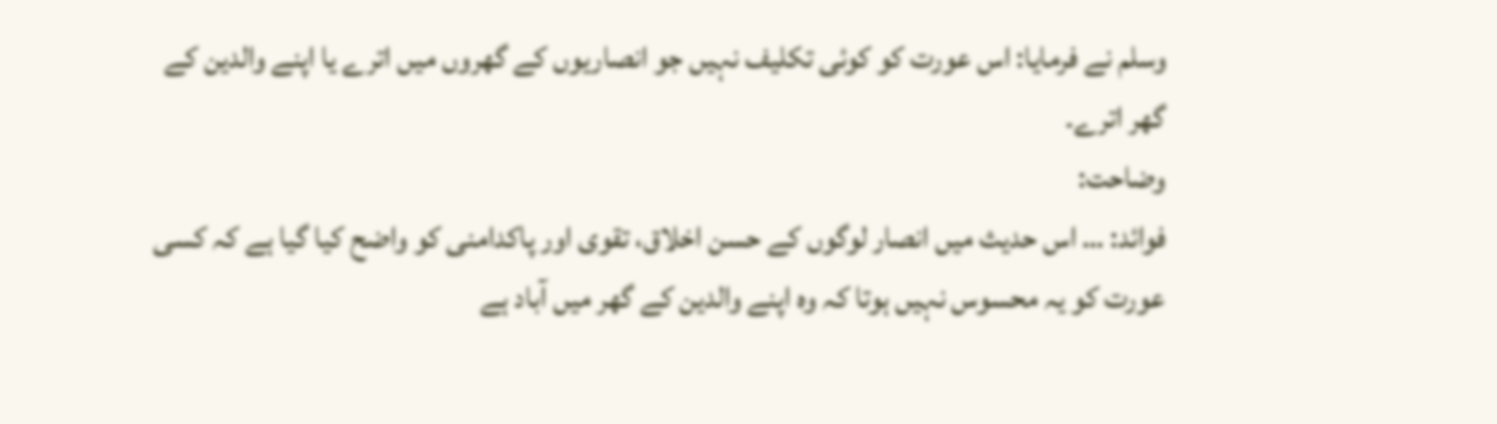وسلم نے فرمایا: اس عورت کو کوئی تکلیف نہیں جو انصاریوں کے گھروں میں اترے یا اپنے والدین کے گھر اترے۔
وضاحت:
فوائد: … اس حدیث میں انصار لوگوں کے حسن اخلاق، تقوی اور پاکدامنی کو واضح کیا گیا ہے کہ کسی عورت کو یہ محسوس نہیں ہوتا کہ وہ اپنے والدین کے گھر میں آباد ہے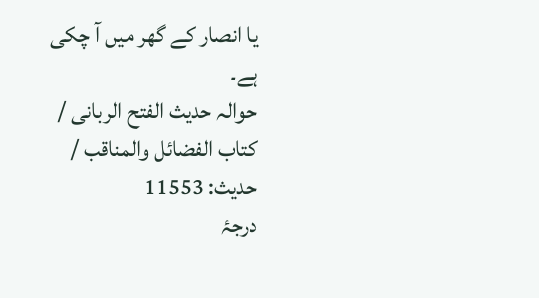یا انصار کے گھر میں آ چکی ہے۔
حوالہ حدیث الفتح الربانی / كتاب الفضائل والمناقب / حدیث: 11553
درجۂ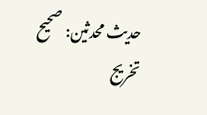حدیث محدثین: صحیح
تخریج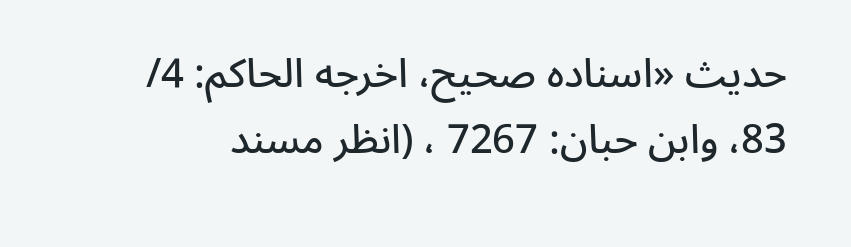حدیث «اسناده صحيح، اخرجه الحاكم: 4/ 83، وابن حبان: 7267 ، (انظر مسند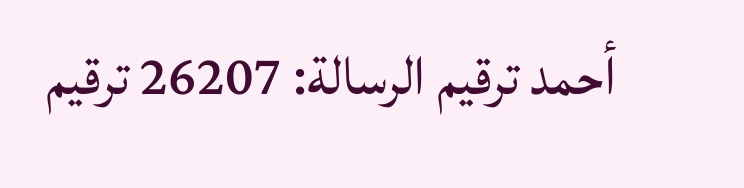أحمد ترقيم الرسالة: 26207 ترقیم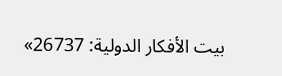بيت الأفكار الدولية: 26737»